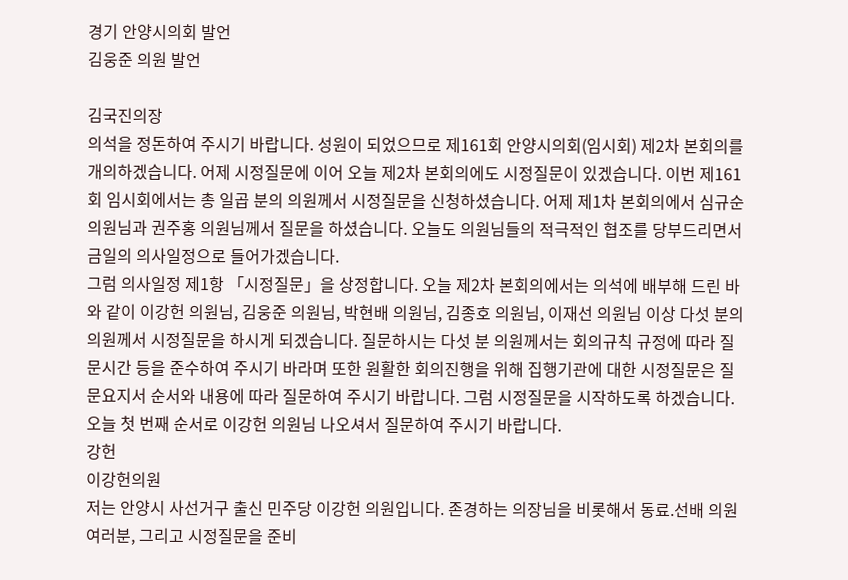경기 안양시의회 발언
김웅준 의원 발언

김국진의장
의석을 정돈하여 주시기 바랍니다. 성원이 되었으므로 제161회 안양시의회(임시회) 제2차 본회의를 개의하겠습니다. 어제 시정질문에 이어 오늘 제2차 본회의에도 시정질문이 있겠습니다. 이번 제161회 임시회에서는 총 일곱 분의 의원께서 시정질문을 신청하셨습니다. 어제 제1차 본회의에서 심규순 의원님과 권주홍 의원님께서 질문을 하셨습니다. 오늘도 의원님들의 적극적인 협조를 당부드리면서 금일의 의사일정으로 들어가겠습니다.
그럼 의사일정 제1항 「시정질문」을 상정합니다. 오늘 제2차 본회의에서는 의석에 배부해 드린 바와 같이 이강헌 의원님, 김웅준 의원님, 박현배 의원님, 김종호 의원님, 이재선 의원님 이상 다섯 분의 의원께서 시정질문을 하시게 되겠습니다. 질문하시는 다섯 분 의원께서는 회의규칙 규정에 따라 질문시간 등을 준수하여 주시기 바라며 또한 원활한 회의진행을 위해 집행기관에 대한 시정질문은 질문요지서 순서와 내용에 따라 질문하여 주시기 바랍니다. 그럼 시정질문을 시작하도록 하겠습니다. 오늘 첫 번째 순서로 이강헌 의원님 나오셔서 질문하여 주시기 바랍니다.
강헌
이강헌의원
저는 안양시 사선거구 출신 민주당 이강헌 의원입니다. 존경하는 의장님을 비롯해서 동료․선배 의원 여러분, 그리고 시정질문을 준비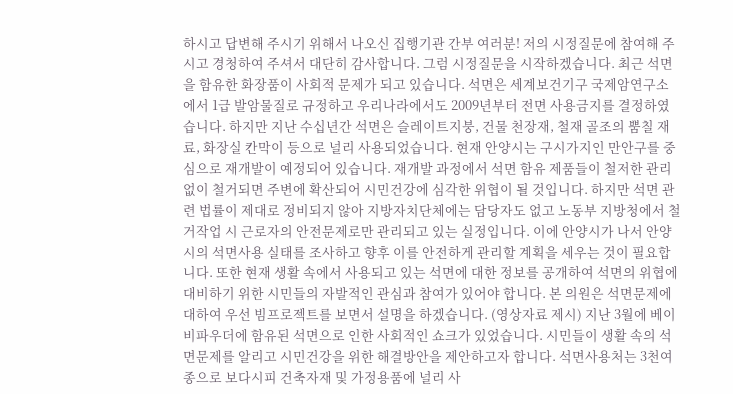하시고 답변해 주시기 위해서 나오신 집행기관 간부 여러분! 저의 시정질문에 참여해 주시고 경청하여 주셔서 대단히 감사합니다. 그럼 시정질문을 시작하겠습니다. 최근 석면을 함유한 화장품이 사회적 문제가 되고 있습니다. 석면은 세계보건기구 국제암연구소에서 1급 발암물질로 규정하고 우리나라에서도 2009년부터 전면 사용금지를 결정하였습니다. 하지만 지난 수십년간 석면은 슬레이트지붕, 건물 천장재, 철재 골조의 뿜칠 재료, 화장실 칸막이 등으로 널리 사용되었습니다. 현재 안양시는 구시가지인 만안구를 중심으로 재개발이 예정되어 있습니다. 재개발 과정에서 석면 함유 제품들이 철저한 관리 없이 철거되면 주변에 확산되어 시민건강에 심각한 위협이 될 것입니다. 하지만 석면 관련 법률이 제대로 정비되지 않아 지방자치단체에는 담당자도 없고 노동부 지방청에서 철거작업 시 근로자의 안전문제로만 관리되고 있는 실정입니다. 이에 안양시가 나서 안양시의 석면사용 실태를 조사하고 향후 이를 안전하게 관리할 계획을 세우는 것이 필요합니다. 또한 현재 생활 속에서 사용되고 있는 석면에 대한 정보를 공개하여 석면의 위협에 대비하기 위한 시민들의 자발적인 관심과 참여가 있어야 합니다. 본 의원은 석면문제에 대하여 우선 빔프로젝트를 보면서 설명을 하겠습니다. (영상자료 제시) 지난 3월에 베이비파우더에 함유된 석면으로 인한 사회적인 쇼크가 있었습니다. 시민들이 생활 속의 석면문제를 알리고 시민건강을 위한 해결방안을 제안하고자 합니다. 석면사용처는 3천여 종으로 보다시피 건축자재 및 가정용품에 널리 사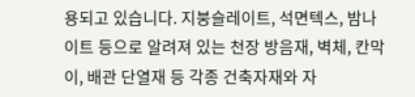용되고 있습니다. 지붕슬레이트, 석면텍스, 밤나이트 등으로 알려져 있는 천장 방음재, 벽체, 칸막이, 배관 단열재 등 각종 건축자재와 자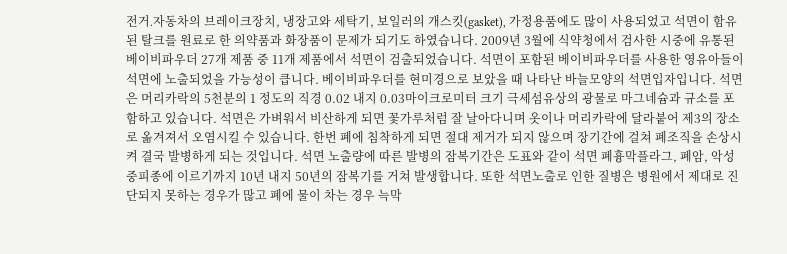전거․자동차의 브레이크장치, 냉장고와 세탁기, 보일러의 개스킷(gasket), 가정용품에도 많이 사용되었고 석면이 함유된 탈크를 원료로 한 의약품과 화장품이 문제가 되기도 하였습니다. 2009년 3월에 식약청에서 검사한 시중에 유통된 베이비파우더 27개 제품 중 11개 제품에서 석면이 검출되었습니다. 석면이 포함된 베이비파우더를 사용한 영유아들이 석면에 노출되었을 가능성이 큽니다. 베이비파우더를 현미경으로 보았을 때 나타난 바늘모양의 석면입자입니다. 석면은 머리카락의 5천분의 1 정도의 직경 0.02 내지 0.03마이크로미터 크기 극세섬유상의 광물로 마그네슘과 규소를 포함하고 있습니다. 석면은 가벼워서 비산하게 되면 꽃가루처럼 잘 날아다니며 옷이나 머리카락에 달라붙어 제3의 장소로 옮겨져서 오염시킬 수 있습니다. 한번 폐에 침착하게 되면 절대 제거가 되지 않으며 장기간에 걸쳐 폐조직을 손상시켜 결국 발병하게 되는 것입니다. 석면 노출량에 따른 발병의 잠복기간은 도표와 같이 석면 폐흉막플라그, 폐암, 악성중피종에 이르기까지 10년 내지 50년의 잠복기를 거쳐 발생합니다. 또한 석면노출로 인한 질병은 병원에서 제대로 진단되지 못하는 경우가 많고 폐에 물이 차는 경우 늑막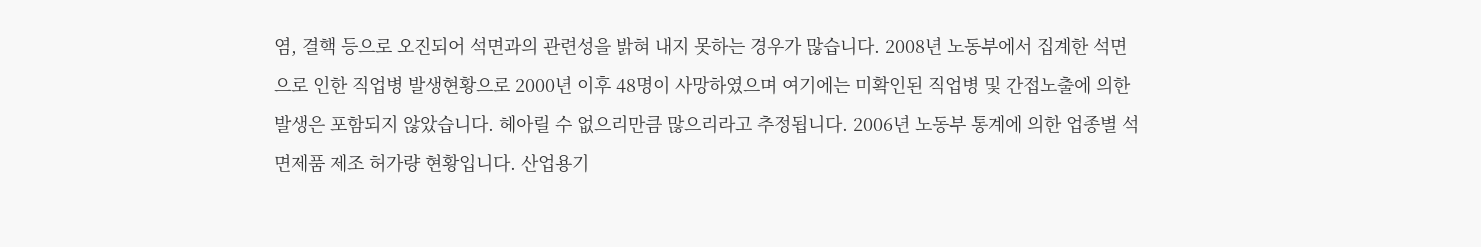염, 결핵 등으로 오진되어 석면과의 관련성을 밝혀 내지 못하는 경우가 많습니다. 2008년 노동부에서 집계한 석면으로 인한 직업병 발생현황으로 2000년 이후 48명이 사망하였으며 여기에는 미확인된 직업병 및 간접노출에 의한 발생은 포함되지 않았습니다. 헤아릴 수 없으리만큼 많으리라고 추정됩니다. 2006년 노동부 통계에 의한 업종별 석면제품 제조 허가량 현황입니다. 산업용기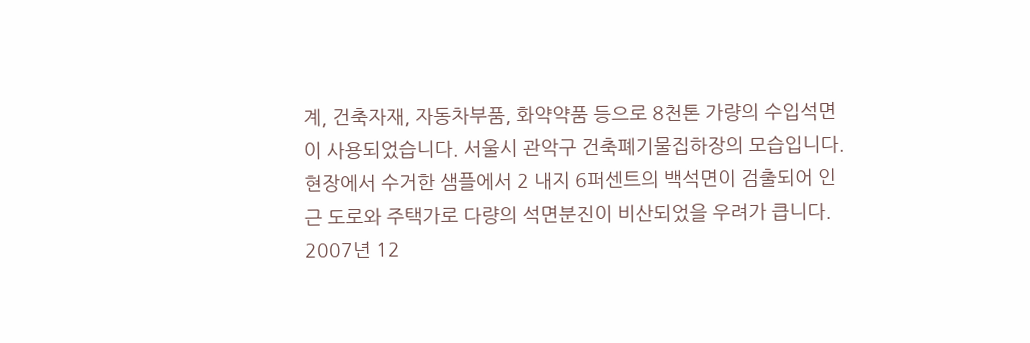계, 건축자재, 자동차부품, 화약약품 등으로 8천톤 가량의 수입석면이 사용되었습니다. 서울시 관악구 건축폐기물집하장의 모습입니다. 현장에서 수거한 샘플에서 2 내지 6퍼센트의 백석면이 검출되어 인근 도로와 주택가로 다량의 석면분진이 비산되었을 우려가 큽니다. 2007년 12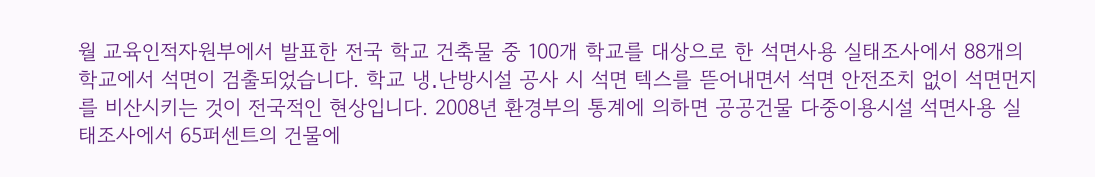월 교육인적자원부에서 발표한 전국 학교 건축물 중 100개 학교를 대상으로 한 석면사용 실태조사에서 88개의 학교에서 석면이 검출되었습니다. 학교 냉․난방시설 공사 시 석면 텍스를 뜯어내면서 석면 안전조치 없이 석면먼지를 비산시키는 것이 전국적인 현상입니다. 2008년 환경부의 통계에 의하면 공공건물 다중이용시설 석면사용 실태조사에서 65퍼센트의 건물에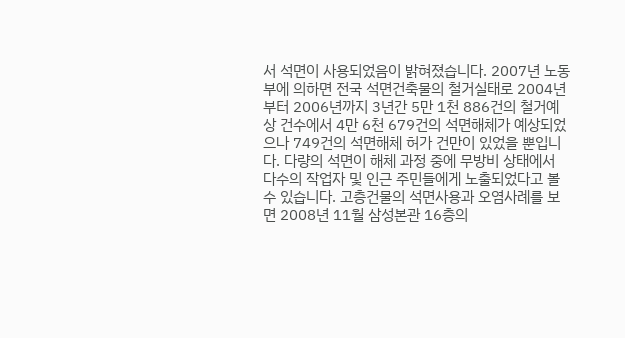서 석면이 사용되었음이 밝혀졌습니다. 2007년 노동부에 의하면 전국 석면건축물의 철거실태로 2004년부터 2006년까지 3년간 5만 1천 886건의 철거예상 건수에서 4만 6천 679건의 석면해체가 예상되었으나 749건의 석면해체 허가 건만이 있었을 뿐입니다. 다량의 석면이 해체 과정 중에 무방비 상태에서 다수의 작업자 및 인근 주민들에게 노출되었다고 볼 수 있습니다. 고층건물의 석면사용과 오염사례를 보면 2008년 11월 삼성본관 16층의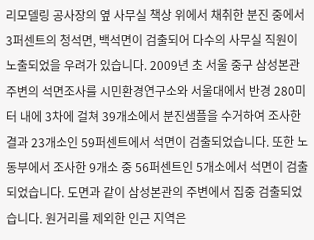리모델링 공사장의 옆 사무실 책상 위에서 채취한 분진 중에서 3퍼센트의 청석면, 백석면이 검출되어 다수의 사무실 직원이 노출되었을 우려가 있습니다. 2009년 초 서울 중구 삼성본관 주변의 석면조사를 시민환경연구소와 서울대에서 반경 280미터 내에 3차에 걸쳐 39개소에서 분진샘플을 수거하여 조사한 결과 23개소인 59퍼센트에서 석면이 검출되었습니다. 또한 노동부에서 조사한 9개소 중 56퍼센트인 5개소에서 석면이 검출되었습니다. 도면과 같이 삼성본관의 주변에서 집중 검출되었습니다. 원거리를 제외한 인근 지역은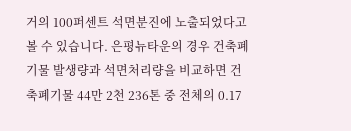거의 100퍼센트 석면분진에 노출되었다고 볼 수 있습니다. 은평뉴타운의 경우 건축폐기물 발생량과 석면처리량을 비교하면 건축폐기물 44만 2천 236톤 중 전체의 0.17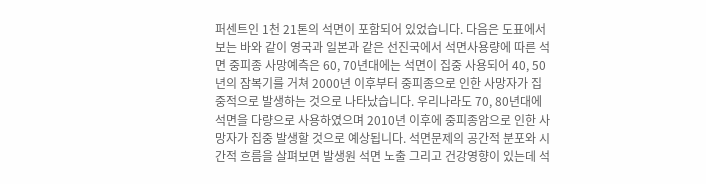퍼센트인 1천 21톤의 석면이 포함되어 있었습니다. 다음은 도표에서 보는 바와 같이 영국과 일본과 같은 선진국에서 석면사용량에 따른 석면 중피종 사망예측은 60, 70년대에는 석면이 집중 사용되어 40, 50년의 잠복기를 거쳐 2000년 이후부터 중피종으로 인한 사망자가 집중적으로 발생하는 것으로 나타났습니다. 우리나라도 70, 80년대에 석면을 다량으로 사용하였으며 2010년 이후에 중피종암으로 인한 사망자가 집중 발생할 것으로 예상됩니다. 석면문제의 공간적 분포와 시간적 흐름을 살펴보면 발생원 석면 노출 그리고 건강영향이 있는데 석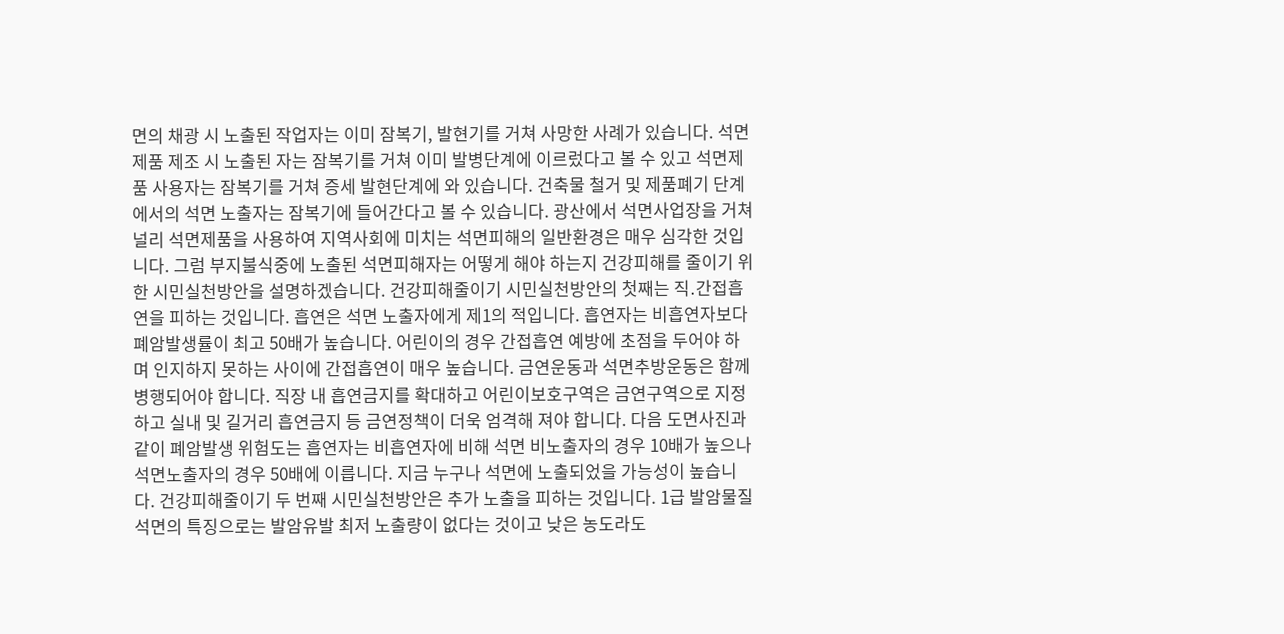면의 채광 시 노출된 작업자는 이미 잠복기, 발현기를 거쳐 사망한 사례가 있습니다. 석면제품 제조 시 노출된 자는 잠복기를 거쳐 이미 발병단계에 이르렀다고 볼 수 있고 석면제품 사용자는 잠복기를 거쳐 증세 발현단계에 와 있습니다. 건축물 철거 및 제품폐기 단계에서의 석면 노출자는 잠복기에 들어간다고 볼 수 있습니다. 광산에서 석면사업장을 거쳐 널리 석면제품을 사용하여 지역사회에 미치는 석면피해의 일반환경은 매우 심각한 것입니다. 그럼 부지불식중에 노출된 석면피해자는 어떻게 해야 하는지 건강피해를 줄이기 위한 시민실천방안을 설명하겠습니다. 건강피해줄이기 시민실천방안의 첫째는 직․간접흡연을 피하는 것입니다. 흡연은 석면 노출자에게 제1의 적입니다. 흡연자는 비흡연자보다 폐암발생률이 최고 50배가 높습니다. 어린이의 경우 간접흡연 예방에 초점을 두어야 하며 인지하지 못하는 사이에 간접흡연이 매우 높습니다. 금연운동과 석면추방운동은 함께 병행되어야 합니다. 직장 내 흡연금지를 확대하고 어린이보호구역은 금연구역으로 지정하고 실내 및 길거리 흡연금지 등 금연정책이 더욱 엄격해 져야 합니다. 다음 도면사진과 같이 폐암발생 위험도는 흡연자는 비흡연자에 비해 석면 비노출자의 경우 10배가 높으나 석면노출자의 경우 50배에 이릅니다. 지금 누구나 석면에 노출되었을 가능성이 높습니다. 건강피해줄이기 두 번째 시민실천방안은 추가 노출을 피하는 것입니다. 1급 발암물질 석면의 특징으로는 발암유발 최저 노출량이 없다는 것이고 낮은 농도라도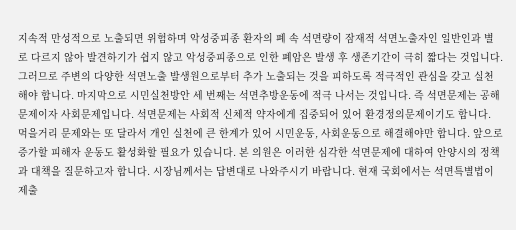지속적 만성적으로 노출되면 위험하며 악성중피종 환자의 폐 속 석면량이 잠재적 석면노출자인 일반인과 별로 다르지 않아 발견하기가 쉽지 않고 악성중피종으로 인한 폐암은 발생 후 생존기간이 극히 짧다는 것입니다. 그러므로 주변의 다양한 석면노출 발생원으로부터 추가 노출되는 것을 피하도록 적극적인 관심을 갖고 실천해야 합니다. 마지막으로 시민실천방안 세 번째는 석면추방운동에 적극 나서는 것입니다. 즉 석면문제는 공해문제이자 사회문제입니다. 석면문제는 사회적 신체적 약자에게 집중되어 있어 환경정의문제이기도 합니다. 먹을거리 문제와는 또 달라서 개인 실천에 큰 한계가 있어 시민운동, 사회운동으로 해결해야만 합니다. 앞으로 증가할 피해자 운동도 활성화할 필요가 있습니다. 본 의원은 이러한 심각한 석면문제에 대하여 안양시의 정책과 대책을 질문하고자 합니다. 시장님께서는 답변대로 나와주시기 바랍니다. 현재 국회에서는 석면특별법이 제출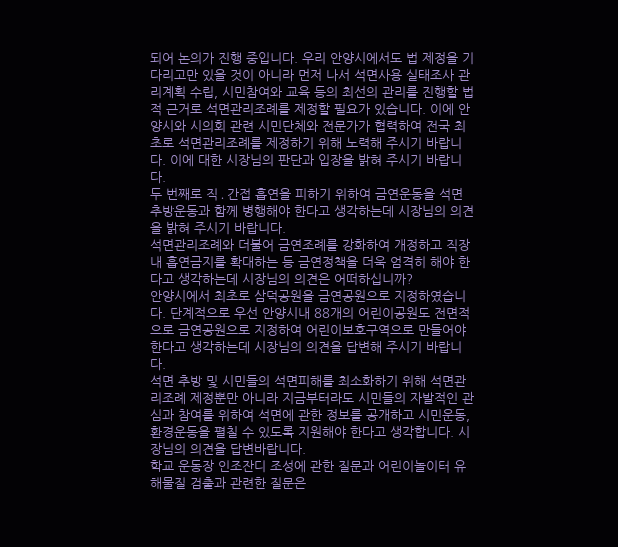되어 논의가 진행 중입니다. 우리 안양시에서도 법 제정을 기다리고만 있을 것이 아니라 먼저 나서 석면사용 실태조사 관리계획 수립, 시민참여와 교육 등의 최선의 관리를 진행할 법적 근거로 석면관리조례를 제정할 필요가 있습니다. 이에 안양시와 시의회 관련 시민단체와 전문가가 협력하여 전국 최초로 석면관리조례를 제정하기 위해 노력해 주시기 바랍니다. 이에 대한 시장님의 판단과 입장을 밝혀 주시기 바랍니다.
두 번째로 직․간접 흡연을 피하기 위하여 금연운동을 석면추방운동과 함께 병행해야 한다고 생각하는데 시장님의 의견을 밝혀 주시기 바랍니다.
석면관리조례와 더불어 금연조례를 강화하여 개정하고 직장 내 흡연금지를 확대하는 등 금연정책을 더욱 엄격히 해야 한다고 생각하는데 시장님의 의견은 어떠하십니까?
안양시에서 최초로 삼덕공원을 금연공원으로 지정하였습니다. 단계적으로 우선 안양시내 88개의 어린이공원도 전면적으로 금연공원으로 지정하여 어린이보호구역으로 만들어야 한다고 생각하는데 시장님의 의견을 답변해 주시기 바랍니다.
석면 추방 및 시민들의 석면피해를 최소화하기 위해 석면관리조례 제정뿐만 아니라 지금부터라도 시민들의 자발적인 관심과 참여를 위하여 석면에 관한 정보를 공개하고 시민운동, 환경운동을 펼칠 수 있도록 지원해야 한다고 생각합니다. 시장님의 의견을 답변바랍니다.
학교 운동장 인조잔디 조성에 관한 질문과 어린이놀이터 유해물질 검출과 관련한 질문은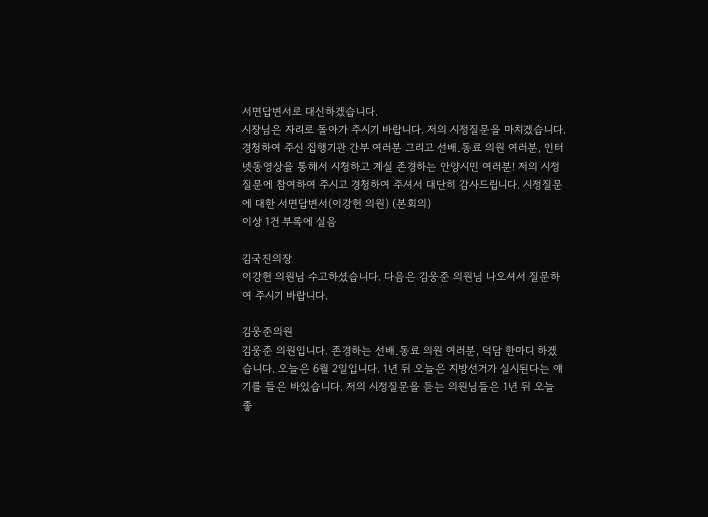서면답변서로 대신하겠습니다.
시장님은 자리로 돌아가 주시기 바랍니다. 저의 시정질문을 마치겠습니다. 경청하여 주신 집행기관 간부 여러분 그리고 선배․동료 의원 여러분, 인터넷동영상을 통해서 시청하고 계실 존경하는 안양시민 여러분! 저의 시정질문에 참여하여 주시고 경청하여 주셔서 대단히 감사드립니다. 시정질문에 대한 서면답변서(이강헌 의원) (본회의)
이상 1건 부록에 실음

김국진의장
이강헌 의원님 수고하셨습니다. 다음은 김웅준 의원님 나오셔서 질문하여 주시기 바랍니다.

김웅준의원
김웅준 의원입니다. 존경하는 선배․동료 의원 여러분, 덕담 한마디 하겠습니다. 오늘은 6월 2일입니다. 1년 뒤 오늘은 지방선거가 실시된다는 얘기를 들은 바있습니다. 저의 시정질문을 듣는 의원님들은 1년 뒤 오늘 좋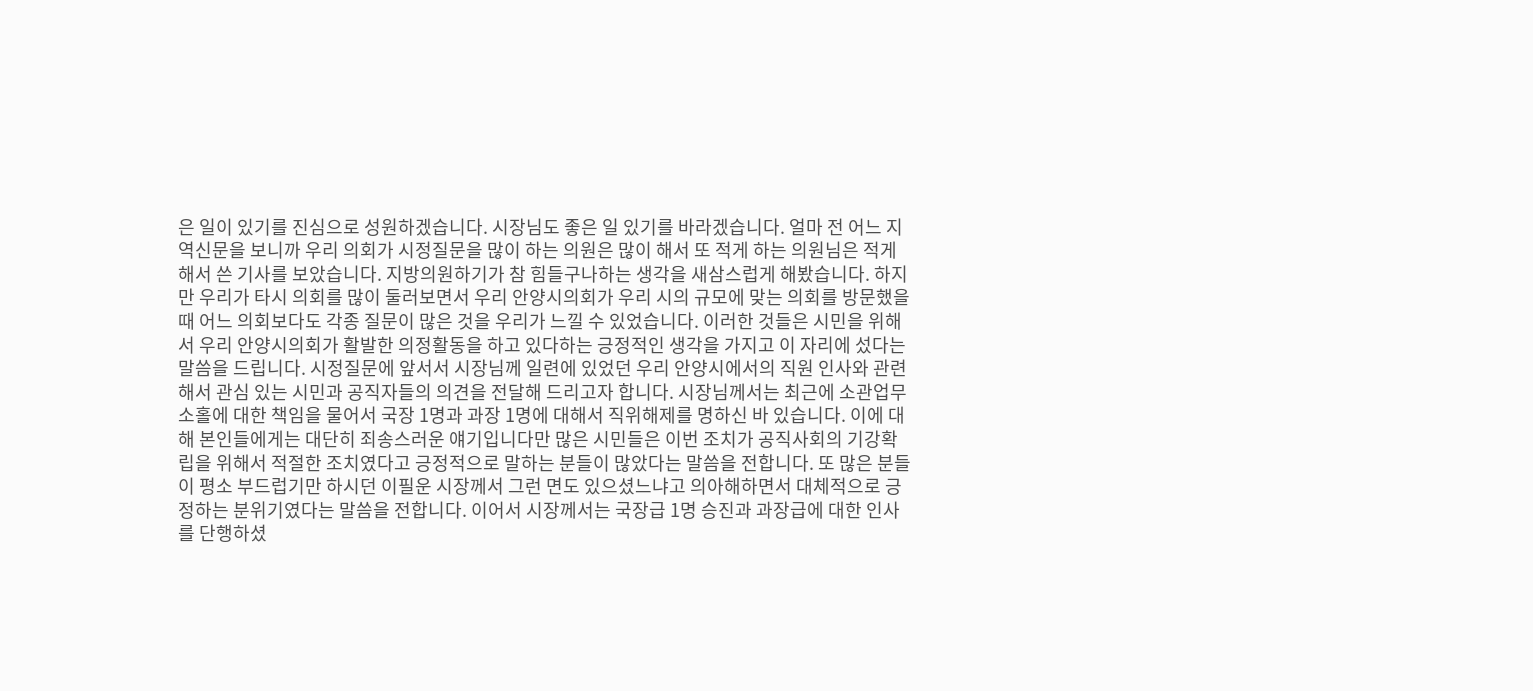은 일이 있기를 진심으로 성원하겠습니다. 시장님도 좋은 일 있기를 바라겠습니다. 얼마 전 어느 지역신문을 보니까 우리 의회가 시정질문을 많이 하는 의원은 많이 해서 또 적게 하는 의원님은 적게 해서 쓴 기사를 보았습니다. 지방의원하기가 참 힘들구나하는 생각을 새삼스럽게 해봤습니다. 하지만 우리가 타시 의회를 많이 둘러보면서 우리 안양시의회가 우리 시의 규모에 맞는 의회를 방문했을 때 어느 의회보다도 각종 질문이 많은 것을 우리가 느낄 수 있었습니다. 이러한 것들은 시민을 위해서 우리 안양시의회가 활발한 의정활동을 하고 있다하는 긍정적인 생각을 가지고 이 자리에 섰다는 말씀을 드립니다. 시정질문에 앞서서 시장님께 일련에 있었던 우리 안양시에서의 직원 인사와 관련해서 관심 있는 시민과 공직자들의 의견을 전달해 드리고자 합니다. 시장님께서는 최근에 소관업무 소홀에 대한 책임을 물어서 국장 1명과 과장 1명에 대해서 직위해제를 명하신 바 있습니다. 이에 대해 본인들에게는 대단히 죄송스러운 얘기입니다만 많은 시민들은 이번 조치가 공직사회의 기강확립을 위해서 적절한 조치였다고 긍정적으로 말하는 분들이 많았다는 말씀을 전합니다. 또 많은 분들이 평소 부드럽기만 하시던 이필운 시장께서 그런 면도 있으셨느냐고 의아해하면서 대체적으로 긍정하는 분위기였다는 말씀을 전합니다. 이어서 시장께서는 국장급 1명 승진과 과장급에 대한 인사를 단행하셨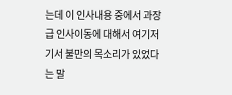는데 이 인사내용 중에서 과장급 인사이동에 대해서 여기저기서 불만의 목소리가 있었다는 말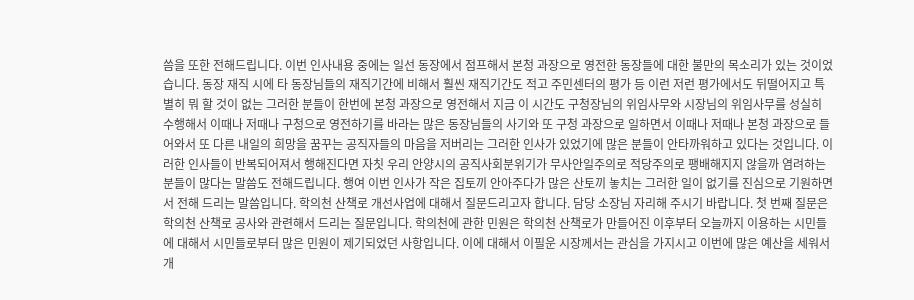씀을 또한 전해드립니다. 이번 인사내용 중에는 일선 동장에서 점프해서 본청 과장으로 영전한 동장들에 대한 불만의 목소리가 있는 것이었습니다. 동장 재직 시에 타 동장님들의 재직기간에 비해서 훨씬 재직기간도 적고 주민센터의 평가 등 이런 저런 평가에서도 뒤떨어지고 특별히 뭐 할 것이 없는 그러한 분들이 한번에 본청 과장으로 영전해서 지금 이 시간도 구청장님의 위임사무와 시장님의 위임사무를 성실히 수행해서 이때나 저때나 구청으로 영전하기를 바라는 많은 동장님들의 사기와 또 구청 과장으로 일하면서 이때나 저때나 본청 과장으로 들어와서 또 다른 내일의 희망을 꿈꾸는 공직자들의 마음을 저버리는 그러한 인사가 있었기에 많은 분들이 안타까워하고 있다는 것입니다. 이러한 인사들이 반복되어져서 행해진다면 자칫 우리 안양시의 공직사회분위기가 무사안일주의로 적당주의로 팽배해지지 않을까 염려하는 분들이 많다는 말씀도 전해드립니다. 행여 이번 인사가 작은 집토끼 안아주다가 많은 산토끼 놓치는 그러한 일이 없기를 진심으로 기원하면서 전해 드리는 말씀입니다. 학의천 산책로 개선사업에 대해서 질문드리고자 합니다. 담당 소장님 자리해 주시기 바랍니다. 첫 번째 질문은 학의천 산책로 공사와 관련해서 드리는 질문입니다. 학의천에 관한 민원은 학의천 산책로가 만들어진 이후부터 오늘까지 이용하는 시민들에 대해서 시민들로부터 많은 민원이 제기되었던 사항입니다. 이에 대해서 이필운 시장께서는 관심을 가지시고 이번에 많은 예산을 세워서 개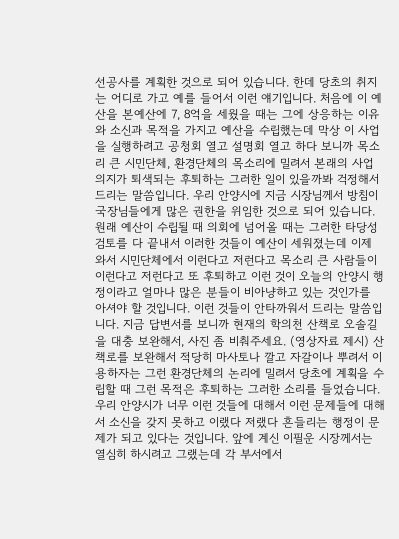선공사를 계획한 것으로 되어 있습니다. 한데 당초의 취지는 어디로 가고 예를 들어서 이런 얘기입니다. 처음에 이 예산을 본예산에 7, 8억을 세웠을 때는 그에 상응하는 이유와 소신과 목적을 가지고 예산을 수립했는데 막상 이 사업을 실행하려고 공청회 열고 설명회 열고 하다 보니까 목소리 큰 시민단체, 환경단체의 목소리에 밀려서 본래의 사업 의지가 퇴색되는 후퇴하는 그러한 일이 있을까봐 걱정해서 드리는 말씀입니다. 우리 안양시에 지금 시장님께서 방침이 국장님들에게 많은 권한을 위임한 것으로 되어 있습니다. 원래 예산이 수립될 때 의회에 넘어올 때는 그러한 타당성 검토를 다 끝내서 이러한 것들이 예산이 세워졌는데 이제 와서 시민단체에서 이런다고 저런다고 목소리 큰 사람들이 이런다고 저런다고 또 후퇴하고 이런 것이 오늘의 안양시 행정이라고 얼마나 많은 분들이 비아냥하고 있는 것인가를 아셔야 할 것입니다. 이런 것들이 안타까워서 드리는 말씀입니다. 지금 답변서를 보니까 현재의 학의천 산책로 오솔길을 대충 보완해서, 사진 좀 비춰주세요. (영상자료 제시) 산책로를 보완해서 적당히 마사토나 깔고 자갈이나 뿌려서 이용하자는 그런 환경단체의 논리에 밀려서 당초에 계획을 수립할 때 그런 목적은 후퇴하는 그러한 소리를 들었습니다. 우리 안양시가 너무 이런 것들에 대해서 이런 문제들에 대해서 소신을 갖지 못하고 이랬다 저랬다 흔들리는 행정이 문제가 되고 있다는 것입니다. 앞에 계신 이필운 시장께서는 열심히 하시려고 그랬는데 각 부서에서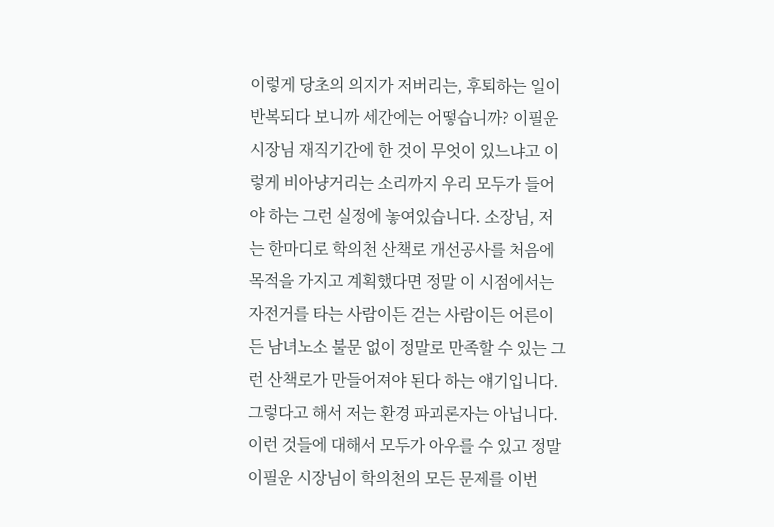이렇게 당초의 의지가 저버리는, 후퇴하는 일이 반복되다 보니까 세간에는 어떻습니까? 이필운 시장님 재직기간에 한 것이 무엇이 있느냐고 이렇게 비아냥거리는 소리까지 우리 모두가 들어야 하는 그런 실정에 놓여있습니다. 소장님, 저는 한마디로 학의천 산책로 개선공사를 처음에 목적을 가지고 계획했다면 정말 이 시점에서는 자전거를 타는 사람이든 걷는 사람이든 어른이든 남녀노소 불문 없이 정말로 만족할 수 있는 그런 산책로가 만들어져야 된다 하는 얘기입니다. 그렇다고 해서 저는 환경 파괴론자는 아닙니다. 이런 것들에 대해서 모두가 아우를 수 있고 정말 이필운 시장님이 학의천의 모든 문제를 이번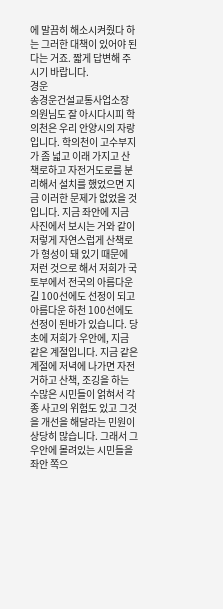에 말끔히 해소시켜줬다 하는 그러한 대책이 있어야 된다는 거죠. 짧게 답변해 주시기 바랍니다.
경운
송경운건설교통사업소장
의원님도 잘 아시다시피 학의천은 우리 안양시의 자랑입니다. 학의천이 고수부지가 좀 넓고 이래 가지고 산책로하고 자전거도로를 분리해서 설치를 했었으면 지금 이러한 문제가 없었을 것입니다. 지금 좌안에 지금 사진에서 보시는 거와 같이 저렇게 자연스럽게 산책로가 형성이 돼 있기 때문에 저런 것으로 해서 저희가 국토부에서 전국의 아름다운 길 100선에도 선정이 되고 아름다운 하천 100선에도 선정이 된바가 있습니다. 당초에 저희가 우안에, 지금 같은 계절입니다. 지금 같은 계절에 저녁에 나가면 자전거하고 산책, 조깅을 하는 수많은 시민들이 얽혀서 각종 사고의 위험도 있고 그것을 개선을 해달라는 민원이 상당히 많습니다. 그래서 그 우안에 몰려있는 시민들을 좌안 쪽으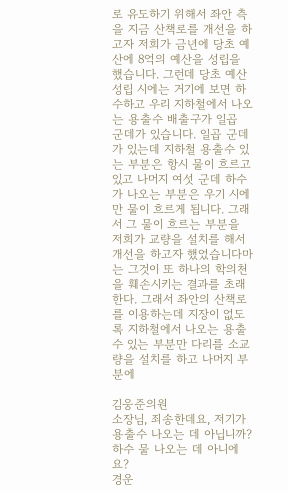로 유도하기 위해서 좌안 측을 지금 산책로를 개선을 하고자 저희가 금년에 당초 예산에 8억의 예산을 성립을 했습니다. 그런데 당초 예산 성립 시에는 거기에 보면 하수하고 우리 지하철에서 나오는 용출수 배출구가 일곱 군데가 있습니다. 일곱 군데가 있는데 지하철 용출수 있는 부분은 항시 물이 흐르고 있고 나머지 여섯 군데 하수가 나오는 부분은 우기 시에만 물이 흐르게 됩니다. 그래서 그 물이 흐르는 부분을 저희가 교량을 설치를 해서 개선을 하고자 했었습니다마는 그것이 또 하나의 학의천을 훼손시키는 결과를 초래한다. 그래서 좌안의 산책로를 이용하는데 지장이 없도록 지하철에서 나오는 용출수 있는 부분만 다리를 소교량을 설치를 하고 나머지 부분에

김웅준의원
소장님, 죄송한데요, 저기가 용출수 나오는 데 아닙니까? 하수 물 나오는 데 아니에요?
경운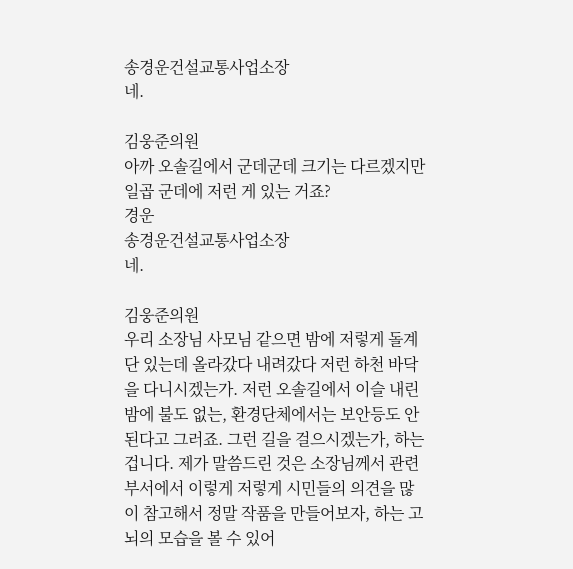송경운건설교통사업소장
네.

김웅준의원
아까 오솔길에서 군데군데 크기는 다르겠지만 일곱 군데에 저런 게 있는 거죠?
경운
송경운건설교통사업소장
네.

김웅준의원
우리 소장님 사모님 같으면 밤에 저렇게 돌계단 있는데 올라갔다 내려갔다 저런 하천 바닥을 다니시겠는가. 저런 오솔길에서 이슬 내린 밤에 불도 없는, 환경단체에서는 보안등도 안 된다고 그러죠. 그런 길을 걸으시겠는가, 하는 겁니다. 제가 말씀드린 것은 소장님께서 관련 부서에서 이렇게 저렇게 시민들의 의견을 많이 참고해서 정말 작품을 만들어보자, 하는 고뇌의 모습을 볼 수 있어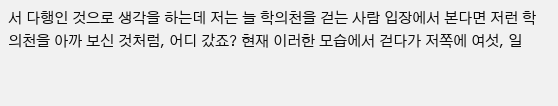서 다행인 것으로 생각을 하는데 저는 늘 학의천을 걷는 사람 입장에서 본다면 저런 학의천을 아까 보신 것처럼, 어디 갔죠? 현재 이러한 모습에서 걷다가 저쪽에 여섯, 일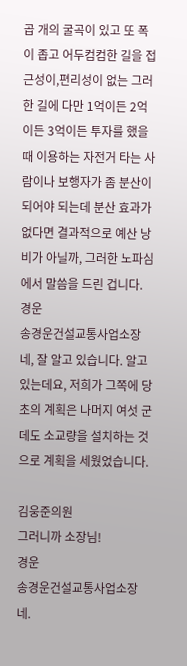곱 개의 굴곡이 있고 또 폭이 좁고 어두컴컴한 길을 접근성이,편리성이 없는 그러한 길에 다만 1억이든 2억이든 3억이든 투자를 했을 때 이용하는 자전거 타는 사람이나 보행자가 좀 분산이 되어야 되는데 분산 효과가 없다면 결과적으로 예산 낭비가 아닐까, 그러한 노파심에서 말씀을 드린 겁니다.
경운
송경운건설교통사업소장
네, 잘 알고 있습니다. 알고 있는데요, 저희가 그쪽에 당초의 계획은 나머지 여섯 군데도 소교량을 설치하는 것으로 계획을 세웠었습니다.

김웅준의원
그러니까 소장님!
경운
송경운건설교통사업소장
네.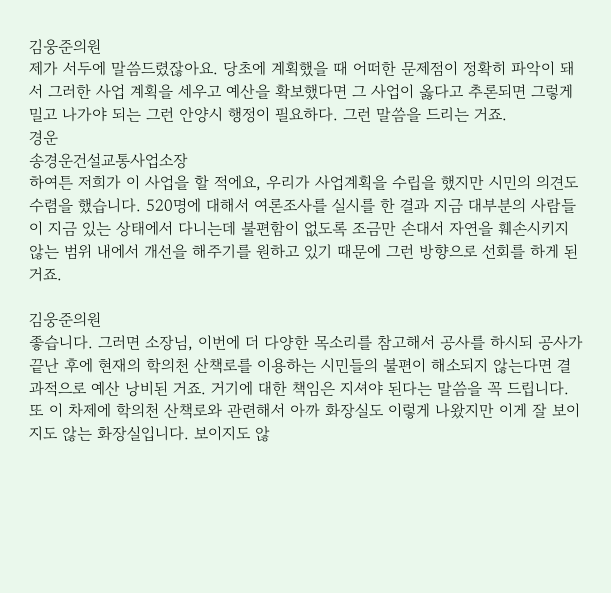김웅준의원
제가 서두에 말씀드렸잖아요. 당초에 계획했을 때 어떠한 문제점이 정확히 파악이 돼서 그러한 사업 계획을 세우고 예산을 확보했다면 그 사업이 옳다고 추론되면 그렇게 밀고 나가야 되는 그런 안양시 행정이 필요하다. 그런 말씀을 드리는 거죠.
경운
송경운건설교통사업소장
하여튼 저희가 이 사업을 할 적에요, 우리가 사업계획을 수립을 했지만 시민의 의견도 수렴을 했습니다. 520명에 대해서 여론조사를 실시를 한 결과 지금 대부분의 사람들이 지금 있는 상태에서 다니는데 불편함이 없도록 조금만 손대서 자연을 훼손시키지 않는 범위 내에서 개선을 해주기를 원하고 있기 때문에 그런 방향으로 선회를 하게 된 거죠.

김웅준의원
좋습니다. 그러면 소장님, 이번에 더 다양한 목소리를 참고해서 공사를 하시되 공사가 끝난 후에 현재의 학의천 산책로를 이용하는 시민들의 불편이 해소되지 않는다면 결과적으로 예산 낭비된 거죠. 거기에 대한 책임은 지셔야 된다는 말씀을 꼭 드립니다. 또 이 차제에 학의천 산책로와 관련해서 아까 화장실도 이렇게 나왔지만 이게 잘 보이지도 않는 화장실입니다. 보이지도 않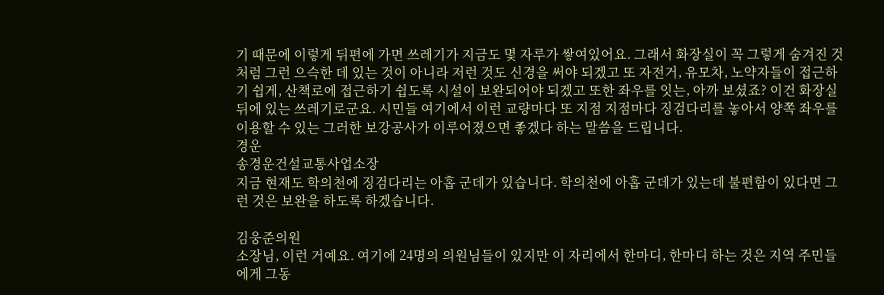기 때문에 이렇게 뒤편에 가면 쓰레기가 지금도 몇 자루가 쌓여있어요. 그래서 화장실이 꼭 그렇게 숨겨진 것처럼 그런 으슥한 데 있는 것이 아니라 저런 것도 신경을 써야 되겠고 또 자전거, 유모차, 노약자들이 접근하기 쉽게, 산책로에 접근하기 쉽도록 시설이 보완되어야 되겠고 또한 좌우를 잇는, 아까 보셨죠? 이건 화장실 뒤에 있는 쓰레기로군요. 시민들 여기에서 이런 교량마다 또 지점 지점마다 징검다리를 놓아서 양쪽 좌우를 이용할 수 있는 그러한 보강공사가 이루어졌으면 좋겠다 하는 말씀을 드립니다.
경운
송경운건설교통사업소장
지금 현재도 학의천에 징검다리는 아홉 군데가 있습니다. 학의천에 아홉 군데가 있는데 불편함이 있다면 그런 것은 보완을 하도록 하겠습니다.

김웅준의원
소장님, 이런 거예요. 여기에 24명의 의원님들이 있지만 이 자리에서 한마디, 한마디 하는 것은 지역 주민들에게 그동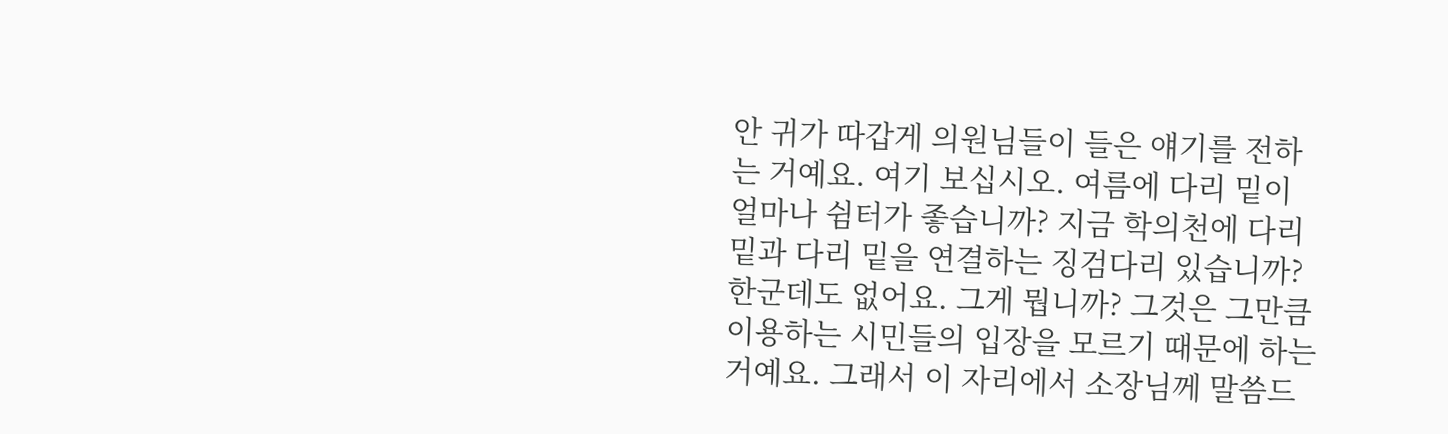안 귀가 따갑게 의원님들이 들은 얘기를 전하는 거예요. 여기 보십시오. 여름에 다리 밑이 얼마나 쉼터가 좋습니까? 지금 학의천에 다리 밑과 다리 밑을 연결하는 징검다리 있습니까? 한군데도 없어요. 그게 뭡니까? 그것은 그만큼 이용하는 시민들의 입장을 모르기 때문에 하는 거예요. 그래서 이 자리에서 소장님께 말씀드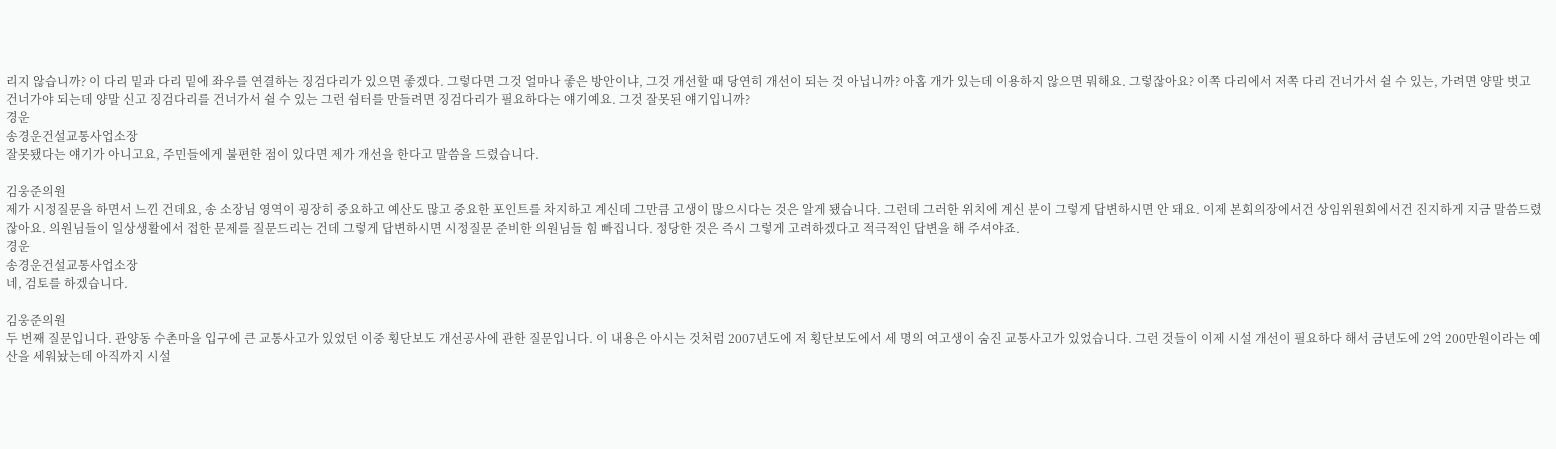리지 않습니까? 이 다리 밑과 다리 밑에 좌우를 연결하는 징검다리가 있으면 좋겠다. 그렇다면 그것 얼마나 좋은 방안이냐, 그것 개선할 때 당연히 개선이 되는 것 아닙니까? 아홉 개가 있는데 이용하지 않으면 뭐해요. 그렇잖아요? 이쪽 다리에서 저쪽 다리 건너가서 쉴 수 있는, 가려면 양말 벗고 건너가야 되는데 양말 신고 징검다리를 건너가서 쉴 수 있는 그런 쉼터를 만들려면 징검다리가 필요하다는 얘기예요. 그것 잘못된 얘기입니까?
경운
송경운건설교통사업소장
잘못됐다는 얘기가 아니고요, 주민들에게 불편한 점이 있다면 제가 개선을 한다고 말씀을 드렸습니다.

김웅준의원
제가 시정질문을 하면서 느낀 건데요, 송 소장님 영역이 굉장히 중요하고 예산도 많고 중요한 포인트를 차지하고 계신데 그만큼 고생이 많으시다는 것은 알게 됐습니다. 그런데 그러한 위치에 계신 분이 그렇게 답변하시면 안 돼요. 이제 본회의장에서건 상임위원회에서건 진지하게 지금 말씀드렸잖아요. 의원님들이 일상생활에서 접한 문제를 질문드리는 건데 그렇게 답변하시면 시정질문 준비한 의원님들 힘 빠집니다. 정당한 것은 즉시 그렇게 고려하겠다고 적극적인 답변을 해 주셔야죠.
경운
송경운건설교통사업소장
네, 검토를 하겠습니다.

김웅준의원
두 번째 질문입니다. 관양동 수촌마을 입구에 큰 교통사고가 있었던 이중 횡단보도 개선공사에 관한 질문입니다. 이 내용은 아시는 것처럼 2007년도에 저 횡단보도에서 세 명의 여고생이 숨진 교통사고가 있었습니다. 그런 것들이 이제 시설 개선이 필요하다 해서 금년도에 2억 200만원이라는 예산을 세워놨는데 아직까지 시설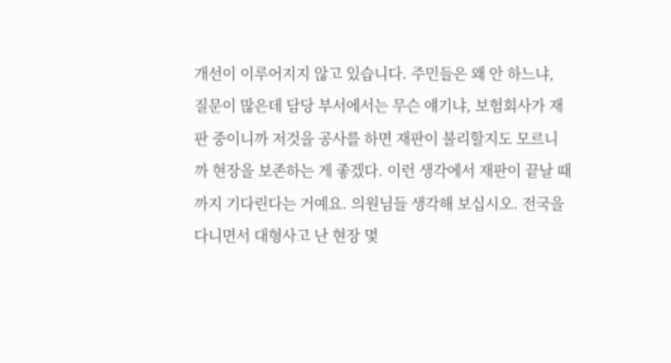개선이 이루어지지 않고 있습니다. 주민들은 왜 안 하느냐, 질문이 많은데 담당 부서에서는 무슨 얘기냐, 보험회사가 재판 중이니까 저것을 공사를 하면 재판이 불리할지도 모르니까 현장을 보존하는 게 좋겠다. 이런 생각에서 재판이 끝날 때까지 기다린다는 거예요. 의원님들 생각해 보십시오. 전국을 다니면서 대형사고 난 현장 몇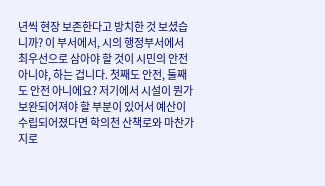년씩 현장 보존한다고 방치한 것 보셨습니까? 이 부서에서, 시의 행정부서에서 최우선으로 삼아야 할 것이 시민의 안전 아니야, 하는 겁니다. 첫째도 안전, 둘째도 안전 아니에요? 저기에서 시설이 뭔가 보완되어져야 할 부분이 있어서 예산이 수립되어졌다면 학의천 산책로와 마찬가지로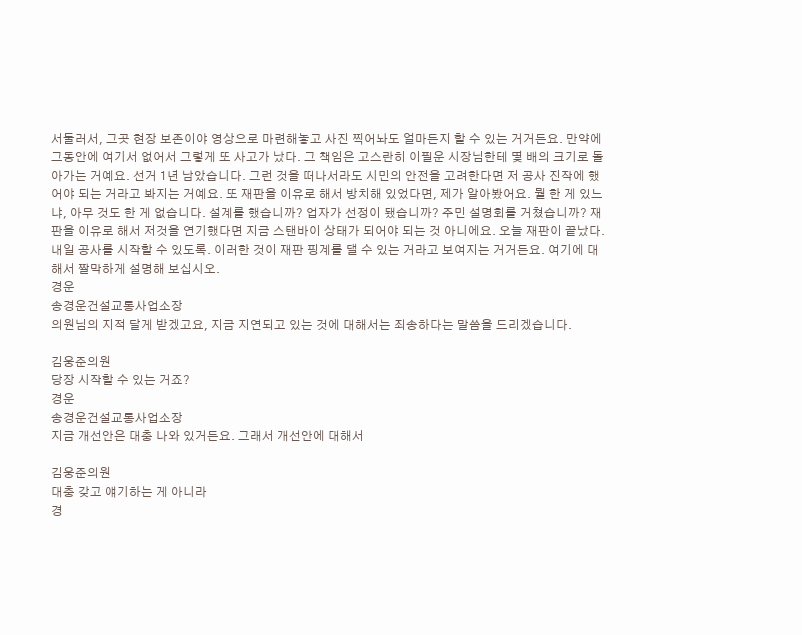서둘러서, 그곳 현장 보존이야 영상으로 마련해놓고 사진 찍어놔도 얼마든지 할 수 있는 거거든요. 만약에 그동안에 여기서 없어서 그렇게 또 사고가 났다. 그 책임은 고스란히 이필운 시장님한테 몇 배의 크기로 돌아가는 거예요. 선거 1년 남았습니다. 그런 것을 떠나서라도 시민의 안전을 고려한다면 저 공사 진작에 했어야 되는 거라고 봐지는 거예요. 또 재판을 이유로 해서 방치해 있었다면, 제가 알아봤어요. 뭘 한 게 있느냐, 아무 것도 한 게 없습니다. 설계를 했습니까? 업자가 선정이 됐습니까? 주민 설명회를 거쳤습니까? 재판을 이유로 해서 저것을 연기했다면 지금 스탠바이 상태가 되어야 되는 것 아니에요. 오늘 재판이 끝났다. 내일 공사를 시작할 수 있도록. 이러한 것이 재판 핑계를 댈 수 있는 거라고 보여지는 거거든요. 여기에 대해서 짤막하게 설명해 보십시오.
경운
송경운건설교통사업소장
의원님의 지적 달게 받겠고요, 지금 지연되고 있는 것에 대해서는 죄송하다는 말씀을 드리겠습니다.

김웅준의원
당장 시작할 수 있는 거죠?
경운
송경운건설교통사업소장
지금 개선안은 대충 나와 있거든요. 그래서 개선안에 대해서

김웅준의원
대충 갖고 얘기하는 게 아니라
경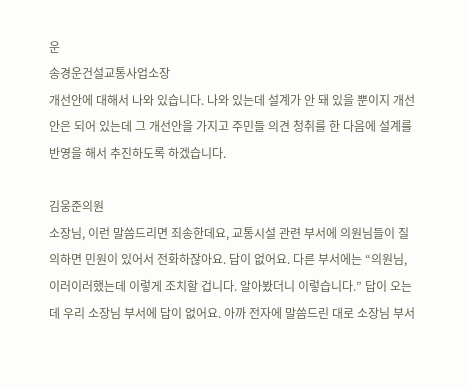운
송경운건설교통사업소장
개선안에 대해서 나와 있습니다. 나와 있는데 설계가 안 돼 있을 뿐이지 개선안은 되어 있는데 그 개선안을 가지고 주민들 의견 청취를 한 다음에 설계를 반영을 해서 추진하도록 하겠습니다.

김웅준의원
소장님, 이런 말씀드리면 죄송한데요, 교통시설 관련 부서에 의원님들이 질의하면 민원이 있어서 전화하잖아요. 답이 없어요. 다른 부서에는 “의원님, 이러이러했는데 이렇게 조치할 겁니다. 알아봤더니 이렇습니다.” 답이 오는데 우리 소장님 부서에 답이 없어요. 아까 전자에 말씀드린 대로 소장님 부서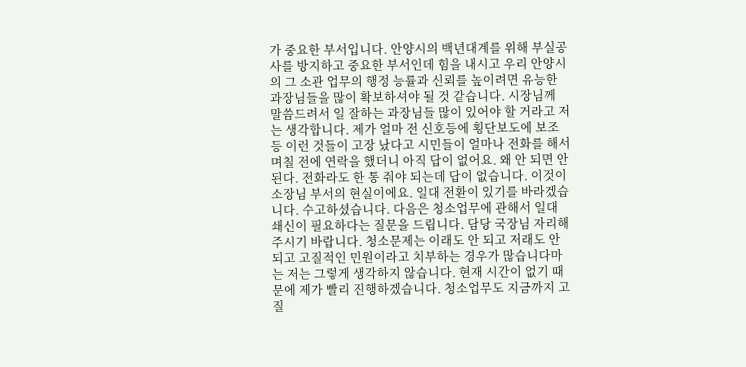가 중요한 부서입니다. 안양시의 백년대계를 위해 부실공사를 방지하고 중요한 부서인데 힘을 내시고 우리 안양시의 그 소관 업무의 행정 능률과 신뢰를 높이려면 유능한 과장님들을 많이 확보하셔야 될 것 같습니다. 시장님께 말씀드려서 일 잘하는 과장님들 많이 있어야 할 거라고 저는 생각합니다. 제가 얼마 전 신호등에 횡단보도에 보조등 이런 것들이 고장 났다고 시민들이 얼마나 전화를 해서 며칠 전에 연락을 했더니 아직 답이 없어요. 왜 안 되면 안 된다. 전화라도 한 통 줘야 되는데 답이 없습니다. 이것이 소장님 부서의 현실이에요. 일대 전환이 있기를 바라겠습니다. 수고하셨습니다. 다음은 청소업무에 관해서 일대 쇄신이 필요하다는 질문을 드립니다. 담당 국장님 자리해 주시기 바랍니다. 청소문제는 이래도 안 되고 저래도 안 되고 고질적인 민원이라고 치부하는 경우가 많습니다마는 저는 그렇게 생각하지 않습니다. 현재 시간이 없기 때문에 제가 빨리 진행하겠습니다. 청소업무도 지금까지 고질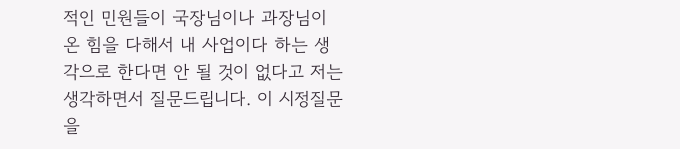적인 민원들이 국장님이나 과장님이 온 힘을 다해서 내 사업이다 하는 생각으로 한다면 안 될 것이 없다고 저는 생각하면서 질문드립니다. 이 시정질문을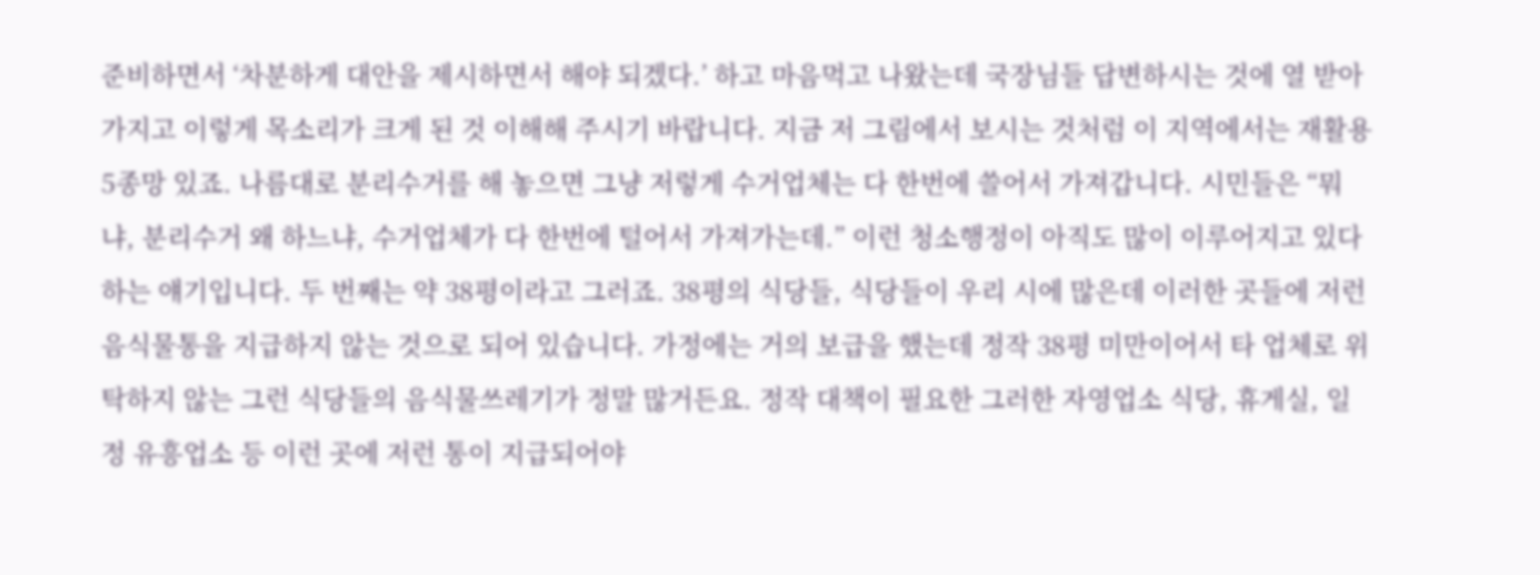준비하면서 ‘차분하게 대안을 제시하면서 해야 되겠다.’ 하고 마음먹고 나왔는데 국장님들 답변하시는 것에 열 받아 가지고 이렇게 목소리가 크게 된 것 이해해 주시기 바랍니다. 지금 저 그림에서 보시는 것처럼 이 지역에서는 재활용 5종망 있죠. 나름대로 분리수거를 해 놓으면 그냥 저렇게 수거업체는 다 한번에 쓸어서 가져갑니다. 시민들은 “뭐냐, 분리수거 왜 하느냐, 수거업체가 다 한번에 털어서 가져가는데.” 이런 청소행정이 아직도 많이 이루어지고 있다 하는 얘기입니다. 두 번째는 약 38평이라고 그러죠. 38평의 식당들, 식당들이 우리 시에 많은데 이러한 곳들에 저런 음식물통을 지급하지 않는 것으로 되어 있습니다. 가정에는 거의 보급을 했는데 정작 38평 미만이어서 타 업체로 위탁하지 않는 그런 식당들의 음식물쓰레기가 정말 많거든요. 정작 대책이 필요한 그러한 자영업소 식당, 휴게실, 일정 유흥업소 등 이런 곳에 저런 통이 지급되어야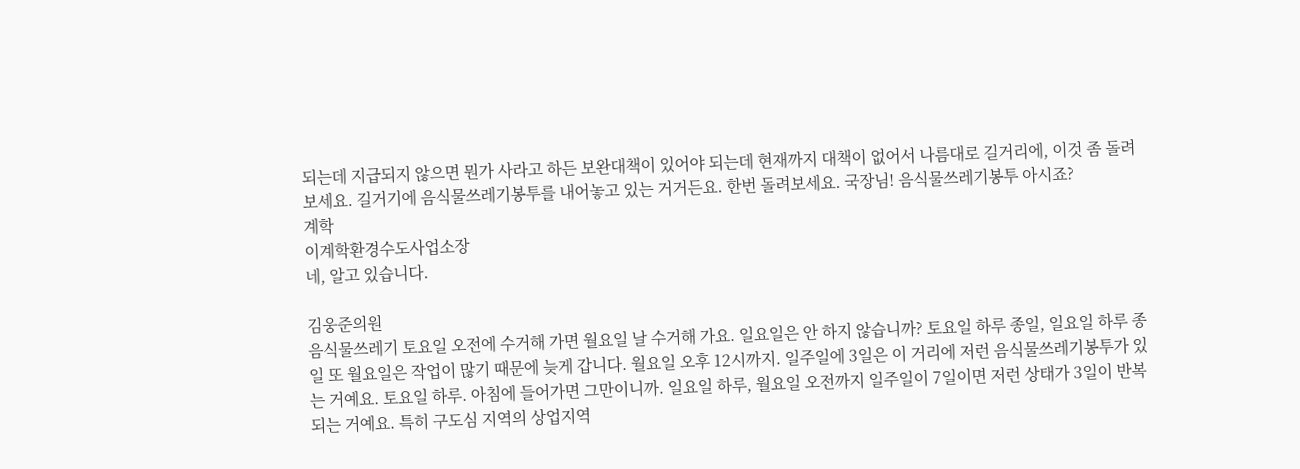되는데 지급되지 않으면 뭔가 사라고 하든 보완대책이 있어야 되는데 현재까지 대책이 없어서 나름대로 길거리에, 이것 좀 돌려보세요. 길거기에 음식물쓰레기봉투를 내어놓고 있는 거거든요. 한번 돌려보세요. 국장님! 음식물쓰레기봉투 아시죠?
계학
이계학환경수도사업소장
네, 알고 있습니다.

김웅준의원
음식물쓰레기 토요일 오전에 수거해 가면 월요일 날 수거해 가요. 일요일은 안 하지 않습니까? 토요일 하루 종일, 일요일 하루 종일 또 월요일은 작업이 많기 때문에 늦게 갑니다. 월요일 오후 12시까지. 일주일에 3일은 이 거리에 저런 음식물쓰레기봉투가 있는 거예요. 토요일 하루. 아침에 들어가면 그만이니까. 일요일 하루, 월요일 오전까지 일주일이 7일이면 저런 상태가 3일이 반복되는 거예요. 특히 구도심 지역의 상업지역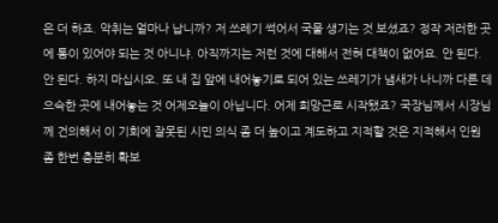은 더 하죠. 악취는 얼마나 납니까? 저 쓰레기 썩어서 국물 생기는 것 보셨죠? 정작 저러한 곳에 통이 있어야 되는 것 아니냐. 아직까지는 저런 것에 대해서 전혀 대책이 없어요. 안 된다. 안 된다. 하지 마십시오. 또 내 집 앞에 내어놓기로 되어 있는 쓰레기가 냄새가 나니까 다른 데 으슥한 곳에 내어놓는 것 어제오늘이 아닙니다. 어제 희망근로 시작됐죠? 국장님께서 시장님께 건의해서 이 기회에 잘못된 시민 의식 좀 더 높이고 계도하고 지적할 것은 지적해서 인원 좀 한번 충분히 확보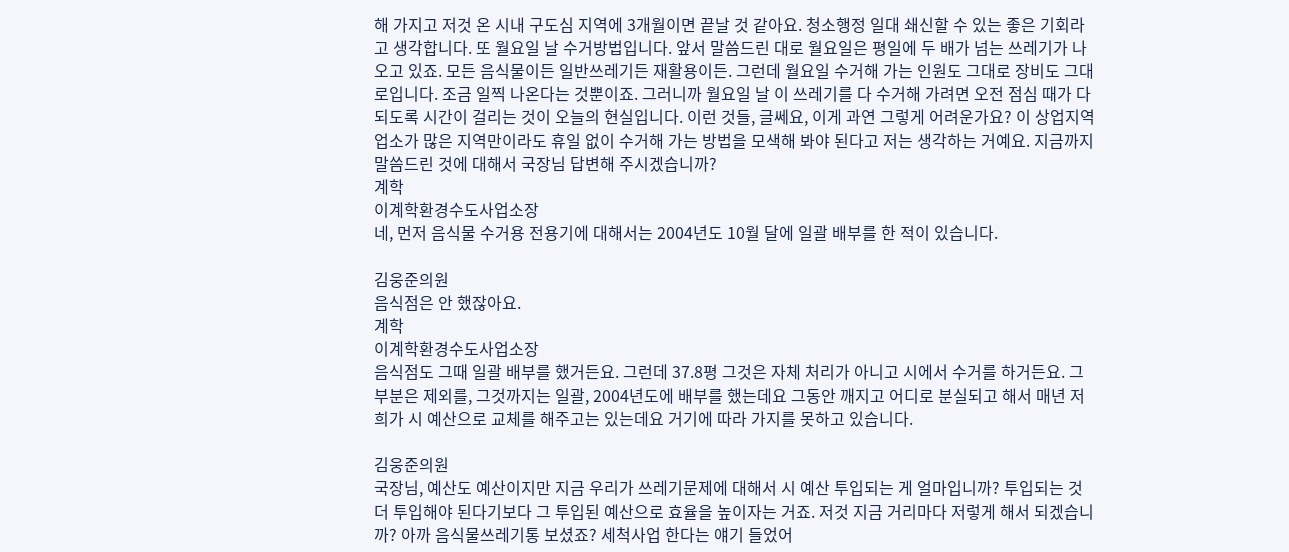해 가지고 저것 온 시내 구도심 지역에 3개월이면 끝날 것 같아요. 청소행정 일대 쇄신할 수 있는 좋은 기회라고 생각합니다. 또 월요일 날 수거방법입니다. 앞서 말씀드린 대로 월요일은 평일에 두 배가 넘는 쓰레기가 나오고 있죠. 모든 음식물이든 일반쓰레기든 재활용이든. 그런데 월요일 수거해 가는 인원도 그대로 장비도 그대로입니다. 조금 일찍 나온다는 것뿐이죠. 그러니까 월요일 날 이 쓰레기를 다 수거해 가려면 오전 점심 때가 다 되도록 시간이 걸리는 것이 오늘의 현실입니다. 이런 것들, 글쎄요, 이게 과연 그렇게 어려운가요? 이 상업지역 업소가 많은 지역만이라도 휴일 없이 수거해 가는 방법을 모색해 봐야 된다고 저는 생각하는 거예요. 지금까지 말씀드린 것에 대해서 국장님 답변해 주시겠습니까?
계학
이계학환경수도사업소장
네, 먼저 음식물 수거용 전용기에 대해서는 2004년도 10월 달에 일괄 배부를 한 적이 있습니다.

김웅준의원
음식점은 안 했잖아요.
계학
이계학환경수도사업소장
음식점도 그때 일괄 배부를 했거든요. 그런데 37.8평 그것은 자체 처리가 아니고 시에서 수거를 하거든요. 그 부분은 제외를, 그것까지는 일괄, 2004년도에 배부를 했는데요 그동안 깨지고 어디로 분실되고 해서 매년 저희가 시 예산으로 교체를 해주고는 있는데요 거기에 따라 가지를 못하고 있습니다.

김웅준의원
국장님, 예산도 예산이지만 지금 우리가 쓰레기문제에 대해서 시 예산 투입되는 게 얼마입니까? 투입되는 것 더 투입해야 된다기보다 그 투입된 예산으로 효율을 높이자는 거죠. 저것 지금 거리마다 저렇게 해서 되겠습니까? 아까 음식물쓰레기통 보셨죠? 세척사업 한다는 얘기 들었어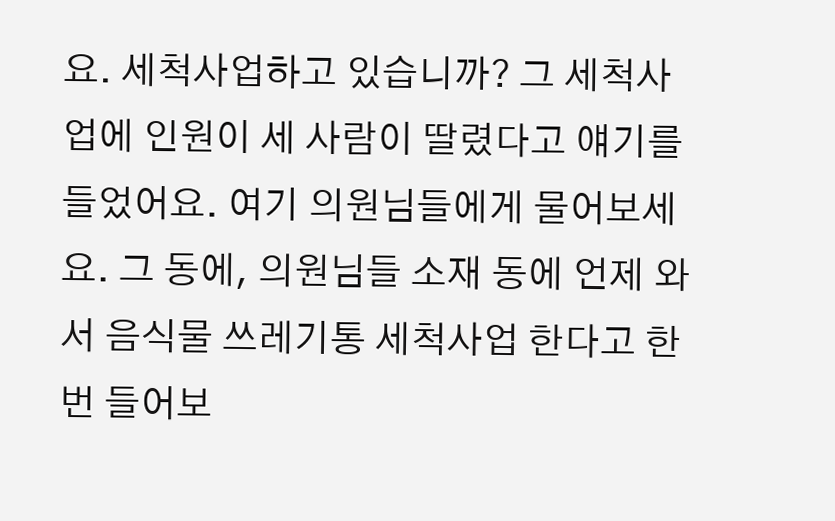요. 세척사업하고 있습니까? 그 세척사업에 인원이 세 사람이 딸렸다고 얘기를 들었어요. 여기 의원님들에게 물어보세요. 그 동에, 의원님들 소재 동에 언제 와서 음식물 쓰레기통 세척사업 한다고 한번 들어보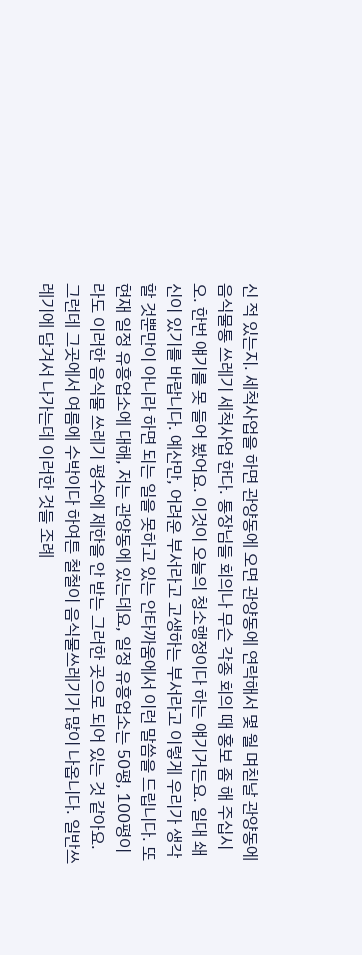신 적 있는지. 세척사업을 하면 관양동에 오면 관양동에 연락해서 몇 월 며칟날 관양동에 음식물통 쓰레기 세척사업 한다. 통장님들 회의나 무슨 각종 회의 때 홍보 좀 해 주십시오. 한번 얘기를 못 들어 봤어요. 이것이 오늘의 청소행정이다 하는 얘기거든요. 일대 쇄신이 있기를 바랍니다. 예산만, 어려운 부서라고 고생하는 부서라고 이렇게 우리가 생각할 것뿐만이 아니라 하면 되는 일을 못하고 있는 안타까움에서 이런 말씀을 드립니다. 또 현재 일정 유흥업소에 대해, 저는 관양동에 있는데요, 일정 유흥업소는 50평, 100평이라도 이러한 음식물 쓰레기 평수에 제한을 안 받는 그러한 곳으로 되어 있는 것 같아요. 그런데 그곳에서 여름에 수박이다 하여튼 철철이 음식물쓰레기가 많이 나옵니다. 일반쓰레기에 담겨서 나가는데 이러한 것들 조례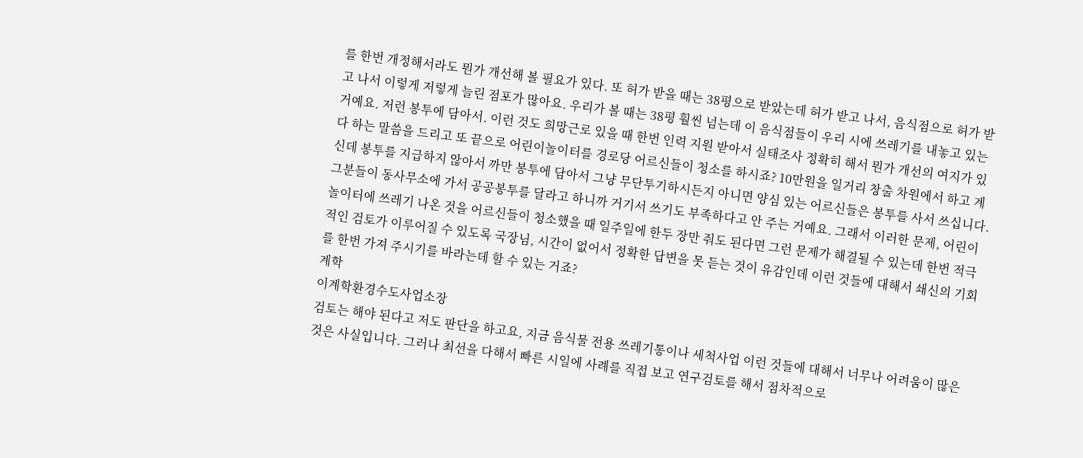를 한번 개정해서라도 뭔가 개선해 볼 필요가 있다. 또 허가 받을 때는 38평으로 받았는데 허가 받고 나서, 음식점으로 허가 받고 나서 이렇게 저렇게 늘린 점포가 많아요. 우리가 볼 때는 38평 훨씬 넘는데 이 음식점들이 우리 시에 쓰레기를 내놓고 있는 거예요. 저런 봉투에 담아서. 이런 것도 희망근로 있을 때 한번 인력 지원 받아서 실태조사 정확히 해서 뭔가 개선의 여지가 있다 하는 말씀을 드리고 또 끝으로 어린이놀이터를 경로당 어르신들이 청소를 하시죠? 10만원을 일거리 창출 차원에서 하고 계신데 봉투를 지급하지 않아서 까만 봉투에 담아서 그냥 무단투기하시든지 아니면 양심 있는 어르신들은 봉투를 사서 쓰십니다. 그분들이 동사무소에 가서 공공봉투를 달라고 하니까 거기서 쓰기도 부족하다고 안 주는 거예요. 그래서 이러한 문제, 어린이놀이터에 쓰레기 나온 것을 어르신들이 청소했을 때 일주일에 한두 장만 줘도 된다면 그런 문제가 해결될 수 있는데 한번 적극적인 검토가 이루어질 수 있도록 국장님, 시간이 없어서 정확한 답변을 못 듣는 것이 유감인데 이런 것들에 대해서 쇄신의 기회를 한번 가져 주시기를 바라는데 할 수 있는 거죠?
계학
이계학환경수도사업소장
검토는 해야 된다고 저도 판단을 하고요, 지금 음식물 전용 쓰레기통이나 세척사업 이런 것들에 대해서 너무나 어려움이 많은 것은 사실입니다. 그러나 최선을 다해서 빠른 시일에 사례를 직접 보고 연구검토를 해서 점차적으로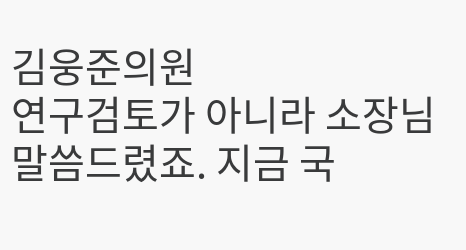김웅준의원
연구검토가 아니라 소장님 말씀드렸죠. 지금 국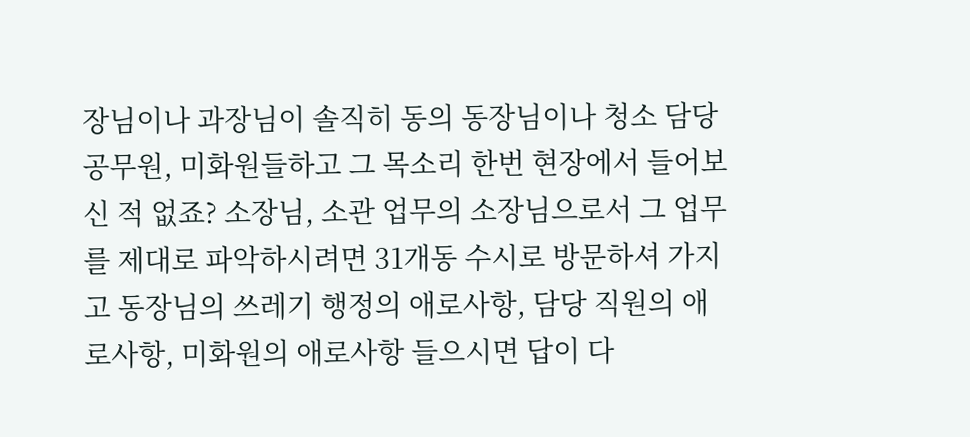장님이나 과장님이 솔직히 동의 동장님이나 청소 담당 공무원, 미화원들하고 그 목소리 한번 현장에서 들어보신 적 없죠? 소장님, 소관 업무의 소장님으로서 그 업무를 제대로 파악하시려면 31개동 수시로 방문하셔 가지고 동장님의 쓰레기 행정의 애로사항, 담당 직원의 애로사항, 미화원의 애로사항 들으시면 답이 다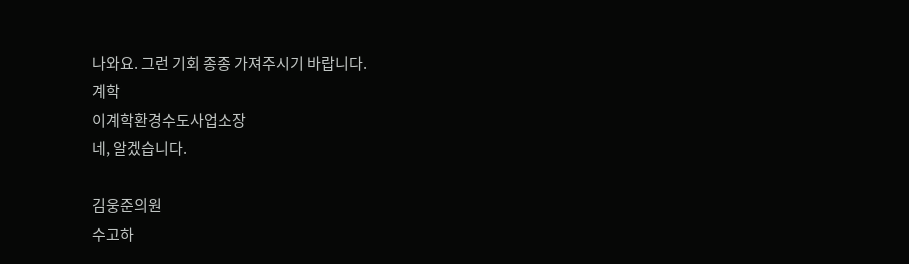나와요. 그런 기회 종종 가져주시기 바랍니다.
계학
이계학환경수도사업소장
네, 알겠습니다.

김웅준의원
수고하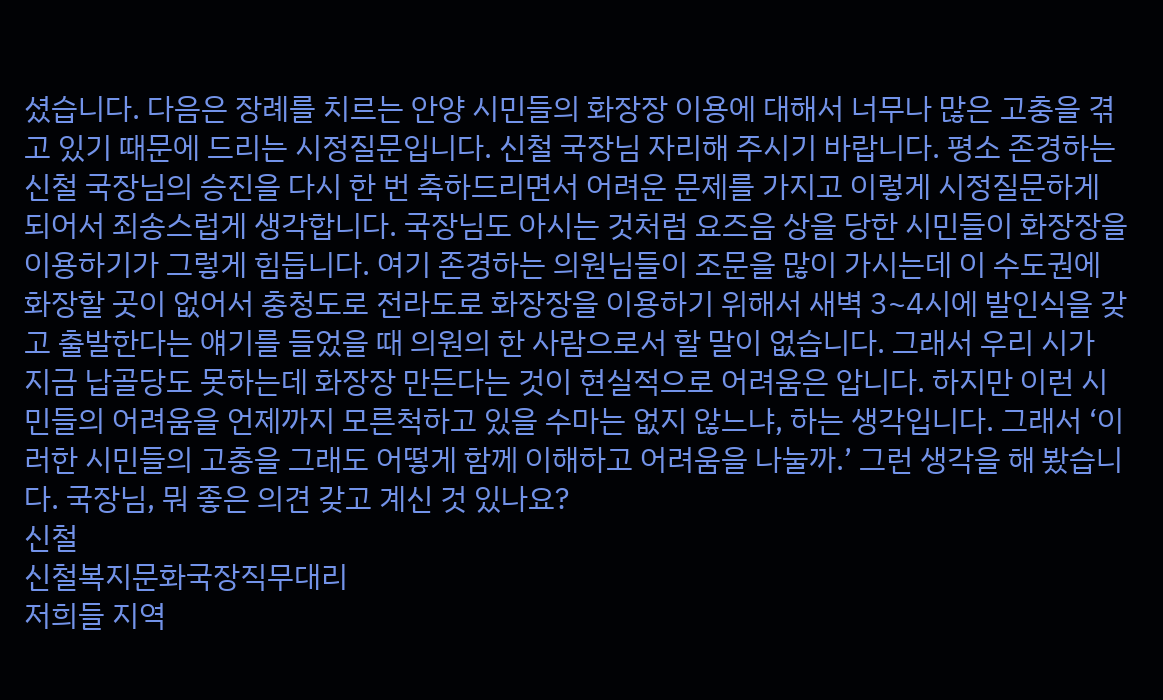셨습니다. 다음은 장례를 치르는 안양 시민들의 화장장 이용에 대해서 너무나 많은 고충을 겪고 있기 때문에 드리는 시정질문입니다. 신철 국장님 자리해 주시기 바랍니다. 평소 존경하는 신철 국장님의 승진을 다시 한 번 축하드리면서 어려운 문제를 가지고 이렇게 시정질문하게 되어서 죄송스럽게 생각합니다. 국장님도 아시는 것처럼 요즈음 상을 당한 시민들이 화장장을 이용하기가 그렇게 힘듭니다. 여기 존경하는 의원님들이 조문을 많이 가시는데 이 수도권에 화장할 곳이 없어서 충청도로 전라도로 화장장을 이용하기 위해서 새벽 3~4시에 발인식을 갖고 출발한다는 얘기를 들었을 때 의원의 한 사람으로서 할 말이 없습니다. 그래서 우리 시가 지금 납골당도 못하는데 화장장 만든다는 것이 현실적으로 어려움은 압니다. 하지만 이런 시민들의 어려움을 언제까지 모른척하고 있을 수마는 없지 않느냐, 하는 생각입니다. 그래서 ‘이러한 시민들의 고충을 그래도 어떻게 함께 이해하고 어려움을 나눌까.’ 그런 생각을 해 봤습니다. 국장님, 뭐 좋은 의견 갖고 계신 것 있나요?
신철
신철복지문화국장직무대리
저희들 지역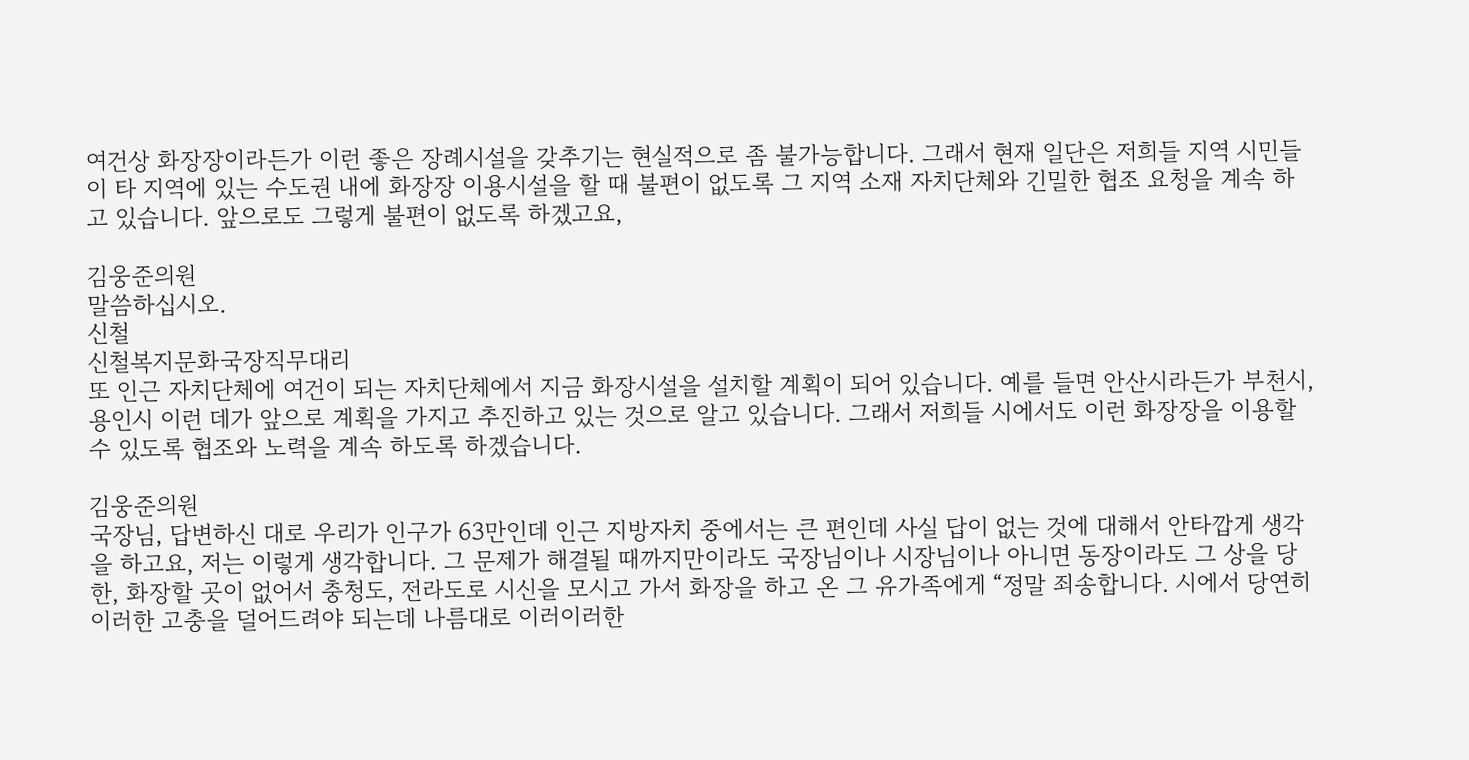여건상 화장장이라든가 이런 좋은 장례시설을 갖추기는 현실적으로 좀 불가능합니다. 그래서 현재 일단은 저희들 지역 시민들이 타 지역에 있는 수도권 내에 화장장 이용시설을 할 때 불편이 없도록 그 지역 소재 자치단체와 긴밀한 협조 요청을 계속 하고 있습니다. 앞으로도 그렇게 불편이 없도록 하겠고요,

김웅준의원
말씀하십시오.
신철
신철복지문화국장직무대리
또 인근 자치단체에 여건이 되는 자치단체에서 지금 화장시설을 설치할 계획이 되어 있습니다. 예를 들면 안산시라든가 부천시, 용인시 이런 데가 앞으로 계획을 가지고 추진하고 있는 것으로 알고 있습니다. 그래서 저희들 시에서도 이런 화장장을 이용할 수 있도록 협조와 노력을 계속 하도록 하겠습니다.

김웅준의원
국장님, 답변하신 대로 우리가 인구가 63만인데 인근 지방자치 중에서는 큰 편인데 사실 답이 없는 것에 대해서 안타깝게 생각을 하고요, 저는 이렇게 생각합니다. 그 문제가 해결될 때까지만이라도 국장님이나 시장님이나 아니면 동장이라도 그 상을 당한, 화장할 곳이 없어서 충청도, 전라도로 시신을 모시고 가서 화장을 하고 온 그 유가족에게 “정말 죄송합니다. 시에서 당연히 이러한 고충을 덜어드려야 되는데 나름대로 이러이러한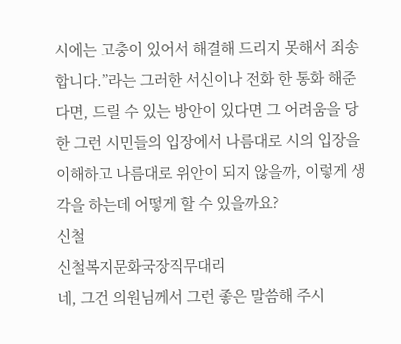시에는 고충이 있어서 해결해 드리지 못해서 죄송합니다.”라는 그러한 서신이나 전화 한 통화 해준다면, 드릴 수 있는 방안이 있다면 그 어려움을 당한 그런 시민들의 입장에서 나름대로 시의 입장을 이해하고 나름대로 위안이 되지 않을까, 이렇게 생각을 하는데 어떻게 할 수 있을까요?
신철
신철복지문화국장직무대리
네, 그건 의원님께서 그런 좋은 말씀해 주시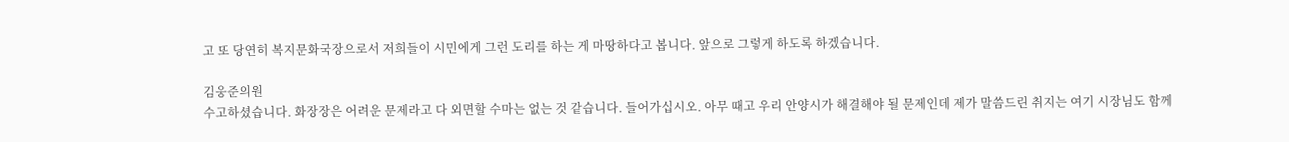고 또 당연히 복지문화국장으로서 저희들이 시민에게 그런 도리를 하는 게 마땅하다고 봅니다. 앞으로 그렇게 하도록 하겠습니다.

김웅준의원
수고하셨습니다. 화장장은 어려운 문제라고 다 외면할 수마는 없는 것 같습니다. 들어가십시오. 아무 때고 우리 안양시가 해결해야 될 문제인데 제가 말씀드린 취지는 여기 시장님도 함께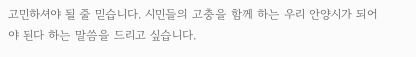고민하셔야 될 줄 믿습니다. 시민들의 고충을 함께 하는 우리 안양시가 되어야 된다 하는 말씀을 드리고 싶습니다.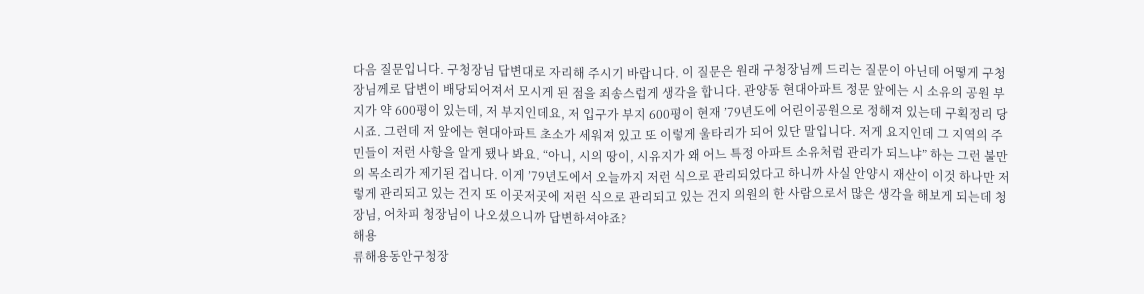다음 질문입니다. 구청장님 답변대로 자리해 주시기 바랍니다. 이 질문은 원래 구청장님께 드리는 질문이 아닌데 어떻게 구청장님께로 답변이 배당되어져서 모시게 된 점을 죄송스럽게 생각을 합니다. 관양동 현대아파트 정문 앞에는 시 소유의 공원 부지가 약 600평이 있는데, 저 부지인데요, 저 입구가 부지 600평이 현재 ’79년도에 어린이공원으로 정해져 있는데 구획정리 당시죠. 그런데 저 앞에는 현대아파트 초소가 세워져 있고 또 이렇게 울타리가 되어 있단 말입니다. 저게 요지인데 그 지역의 주민들이 저런 사항을 알게 됐나 봐요. “아니, 시의 땅이, 시유지가 왜 어느 특정 아파트 소유처럼 관리가 되느냐” 하는 그런 불만의 목소리가 제기된 겁니다. 이게 ’79년도에서 오늘까지 저런 식으로 관리되었다고 하니까 사실 안양시 재산이 이것 하나만 저렇게 관리되고 있는 건지 또 이곳저곳에 저런 식으로 관리되고 있는 건지 의원의 한 사람으로서 많은 생각을 해보게 되는데 청장님, 어차피 청장님이 나오셨으니까 답변하셔야죠?
해용
류해용동안구청장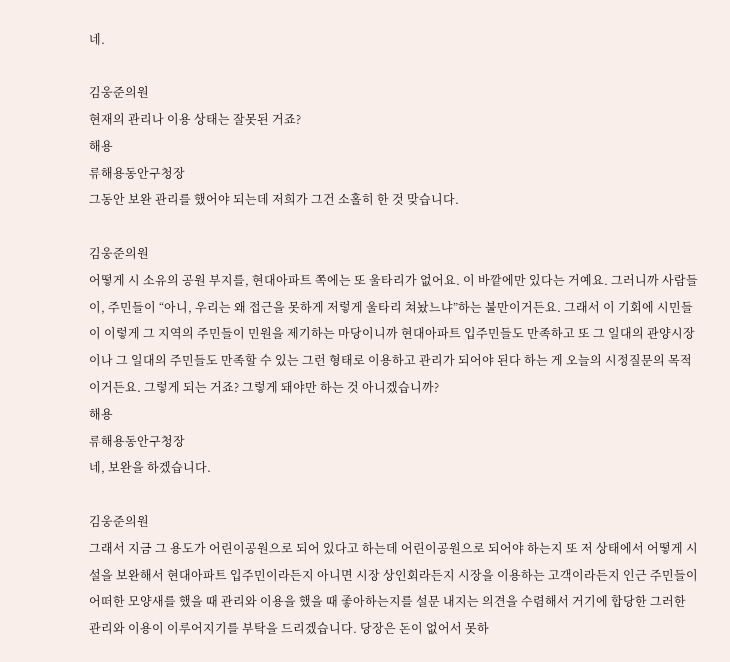네.

김웅준의원
현재의 관리나 이용 상태는 잘못된 거죠?
해용
류해용동안구청장
그동안 보완 관리를 했어야 되는데 저희가 그건 소홀히 한 것 맞습니다.

김웅준의원
어떻게 시 소유의 공원 부지를, 현대아파트 쪽에는 또 울타리가 없어요. 이 바깥에만 있다는 거예요. 그러니까 사람들이, 주민들이 “아니, 우리는 왜 접근을 못하게 저렇게 울타리 쳐놨느냐”하는 불만이거든요. 그래서 이 기회에 시민들이 이렇게 그 지역의 주민들이 민원을 제기하는 마당이니까 현대아파트 입주민들도 만족하고 또 그 일대의 관양시장이나 그 일대의 주민들도 만족할 수 있는 그런 형태로 이용하고 관리가 되어야 된다 하는 게 오늘의 시정질문의 목적이거든요. 그렇게 되는 거죠? 그렇게 돼야만 하는 것 아니겠습니까?
해용
류해용동안구청장
네, 보완을 하겠습니다.

김웅준의원
그래서 지금 그 용도가 어린이공원으로 되어 있다고 하는데 어린이공원으로 되어야 하는지 또 저 상태에서 어떻게 시설을 보완해서 현대아파트 입주민이라든지 아니면 시장 상인회라든지 시장을 이용하는 고객이라든지 인근 주민들이 어떠한 모양새를 했을 때 관리와 이용을 했을 때 좋아하는지를 설문 내지는 의견을 수렴해서 거기에 합당한 그러한 관리와 이용이 이루어지기를 부탁을 드리겠습니다. 당장은 돈이 없어서 못하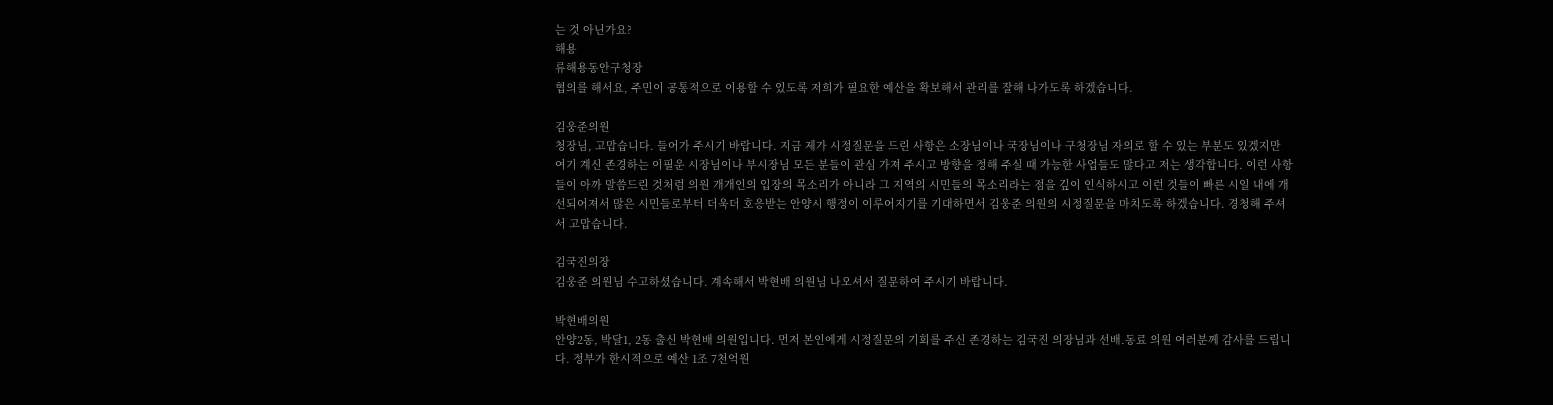는 것 아닌가요?
해용
류해용동안구청장
협의를 해서요, 주민이 공통적으로 이용할 수 있도록 저희가 필요한 예산을 확보해서 관리를 잘해 나가도록 하겠습니다.

김웅준의원
청장님, 고맙습니다. 들어가 주시기 바랍니다. 지금 제가 시정질문을 드린 사항은 소장님이나 국장님이나 구청장님 자의로 할 수 있는 부분도 있겠지만 여기 계신 존경하는 이필운 시장님이나 부시장님 모든 분들이 관심 가져 주시고 방향을 정해 주실 때 가능한 사업들도 많다고 저는 생각합니다. 이런 사항들이 아까 말씀드린 것처럼 의원 개개인의 입장의 목소리가 아니라 그 지역의 시민들의 목소리라는 점을 깊이 인식하시고 이런 것들이 빠른 시일 내에 개선되어져서 많은 시민들로부터 더욱더 호응받는 안양시 행정이 이루어지기를 기대하면서 김웅준 의원의 시정질문을 마치도록 하겠습니다. 경청해 주셔서 고맙습니다.

김국진의장
김웅준 의원님 수고하셨습니다. 계속해서 박현배 의원님 나오셔서 질문하여 주시기 바랍니다.

박현배의원
안양2동, 박달1, 2동 출신 박현배 의원입니다. 먼저 본인에게 시정질문의 기회를 주신 존경하는 김국진 의장님과 선배․동료 의원 여러분께 감사를 드립니다. 정부가 한시적으로 예산 1조 7천억원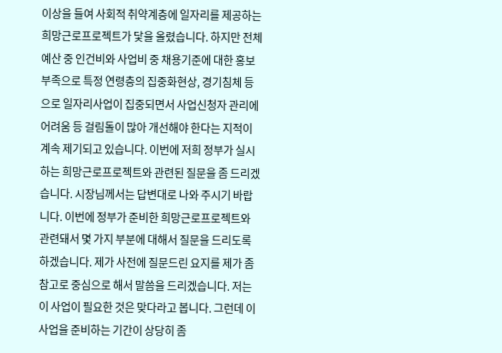이상을 들여 사회적 취약계층에 일자리를 제공하는 희망근로프로젝트가 닻을 올렸습니다. 하지만 전체예산 중 인건비와 사업비 중 채용기준에 대한 홍보 부족으로 특정 연령층의 집중화현상, 경기침체 등으로 일자리사업이 집중되면서 사업신청자 관리에 어려움 등 걸림돌이 많아 개선해야 한다는 지적이 계속 제기되고 있습니다. 이번에 저희 정부가 실시하는 희망근로프로젝트와 관련된 질문을 좀 드리겠습니다. 시장님께서는 답변대로 나와 주시기 바랍니다. 이번에 정부가 준비한 희망근로프로젝트와 관련돼서 몇 가지 부분에 대해서 질문을 드리도록 하겠습니다. 제가 사전에 질문드린 요지를 제가 좀 참고로 중심으로 해서 말씀을 드리겠습니다. 저는 이 사업이 필요한 것은 맞다라고 봅니다. 그런데 이 사업을 준비하는 기간이 상당히 좀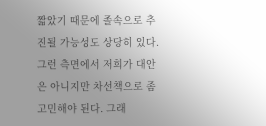짧았기 때문에 졸속으로 추진될 가능성도 상당히 있다. 그런 측면에서 저희가 대안은 아니지만 차선책으로 좀 고민해야 된다. 그래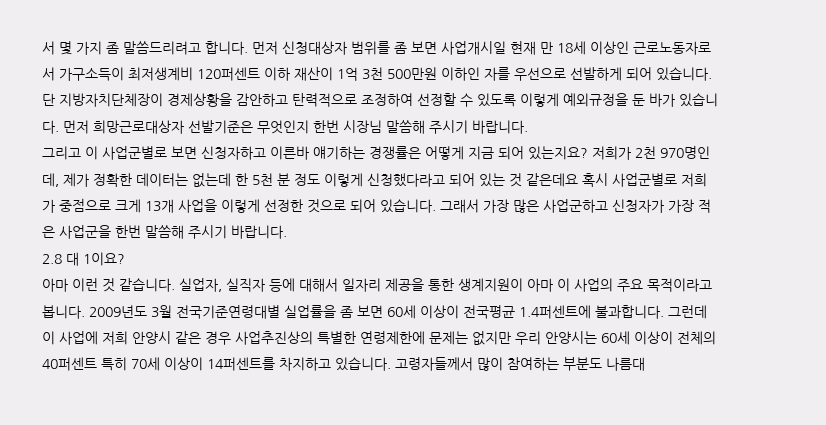서 몇 가지 좀 말씀드리려고 합니다. 먼저 신청대상자 범위를 좀 보면 사업개시일 현재 만 18세 이상인 근로노동자로서 가구소득이 최저생계비 120퍼센트 이하 재산이 1억 3천 500만원 이하인 자를 우선으로 선발하게 되어 있습니다. 단 지방자치단체장이 경제상황을 감안하고 탄력적으로 조정하여 선정할 수 있도록 이렇게 예외규정을 둔 바가 있습니다. 먼저 희망근로대상자 선발기준은 무엇인지 한번 시장님 말씀해 주시기 바랍니다.
그리고 이 사업군별로 보면 신청자하고 이른바 얘기하는 경쟁률은 어떻게 지금 되어 있는지요? 저희가 2천 970명인데, 제가 정확한 데이터는 없는데 한 5천 분 정도 이렇게 신청했다라고 되어 있는 것 같은데요 혹시 사업군별로 저희가 중점으로 크게 13개 사업을 이렇게 선정한 것으로 되어 있습니다. 그래서 가장 많은 사업군하고 신청자가 가장 적은 사업군을 한번 말씀해 주시기 바랍니다.
2.8 대 1이요?
아마 이런 것 같습니다. 실업자, 실직자 등에 대해서 일자리 제공을 통한 생계지원이 아마 이 사업의 주요 목적이라고 봅니다. 2009년도 3월 전국기준연령대별 실업률을 좀 보면 60세 이상이 전국평균 1.4퍼센트에 불과합니다. 그런데 이 사업에 저희 안양시 같은 경우 사업추진상의 특별한 연령제한에 문제는 없지만 우리 안양시는 60세 이상이 전체의 40퍼센트 특히 70세 이상이 14퍼센트를 차지하고 있습니다. 고령자들께서 많이 참여하는 부분도 나름대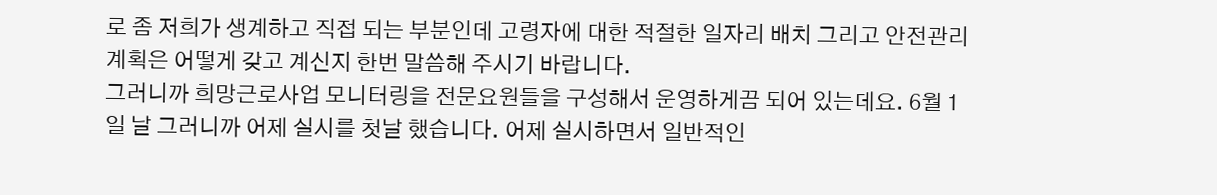로 좀 저희가 생계하고 직접 되는 부분인데 고령자에 대한 적절한 일자리 배치 그리고 안전관리계획은 어떻게 갖고 계신지 한번 말씀해 주시기 바랍니다.
그러니까 희망근로사업 모니터링을 전문요원들을 구성해서 운영하게끔 되어 있는데요. 6월 1일 날 그러니까 어제 실시를 첫날 했습니다. 어제 실시하면서 일반적인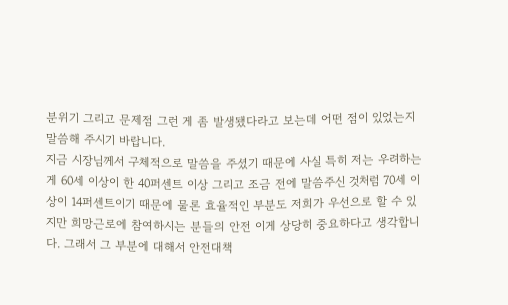분위기 그리고 문제점 그런 게 좀 발생됐다라고 보는데 어떤 점이 있었는지 말씀해 주시기 바랍니다.
지금 시장님께서 구체적으로 말씀을 주셨기 때문에 사실 특히 저는 우려하는 게 60세 이상이 한 40퍼센트 이상 그리고 조금 전에 말씀주신 것처럼 70세 이상이 14퍼센트이기 때문에 물론 효율적인 부분도 저희가 우선으로 할 수 있지만 희망근로에 참여하시는 분들의 안전 이게 상당히 중요하다고 생각합니다. 그래서 그 부분에 대해서 안전대책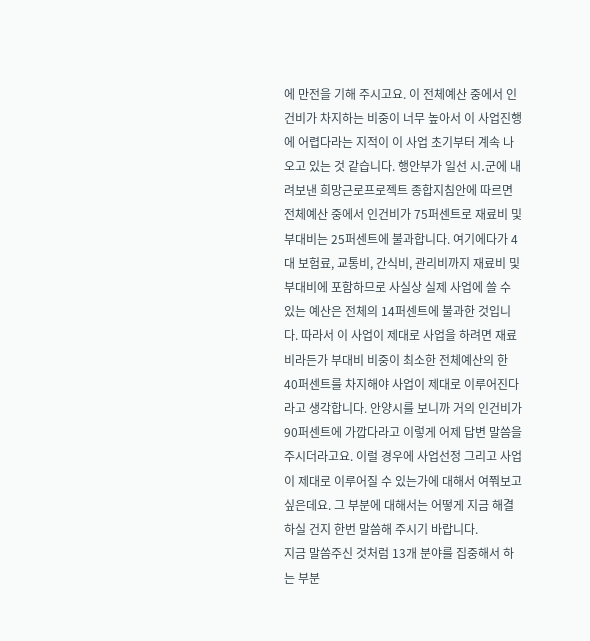에 만전을 기해 주시고요. 이 전체예산 중에서 인건비가 차지하는 비중이 너무 높아서 이 사업진행에 어렵다라는 지적이 이 사업 초기부터 계속 나오고 있는 것 같습니다. 행안부가 일선 시․군에 내려보낸 희망근로프로젝트 종합지침안에 따르면 전체예산 중에서 인건비가 75퍼센트로 재료비 및 부대비는 25퍼센트에 불과합니다. 여기에다가 4대 보험료, 교통비, 간식비, 관리비까지 재료비 및 부대비에 포함하므로 사실상 실제 사업에 쓸 수 있는 예산은 전체의 14퍼센트에 불과한 것입니다. 따라서 이 사업이 제대로 사업을 하려면 재료비라든가 부대비 비중이 최소한 전체예산의 한 40퍼센트를 차지해야 사업이 제대로 이루어진다라고 생각합니다. 안양시를 보니까 거의 인건비가 90퍼센트에 가깝다라고 이렇게 어제 답변 말씀을 주시더라고요. 이럴 경우에 사업선정 그리고 사업이 제대로 이루어질 수 있는가에 대해서 여쭤보고 싶은데요. 그 부분에 대해서는 어떻게 지금 해결하실 건지 한번 말씀해 주시기 바랍니다.
지금 말씀주신 것처럼 13개 분야를 집중해서 하는 부분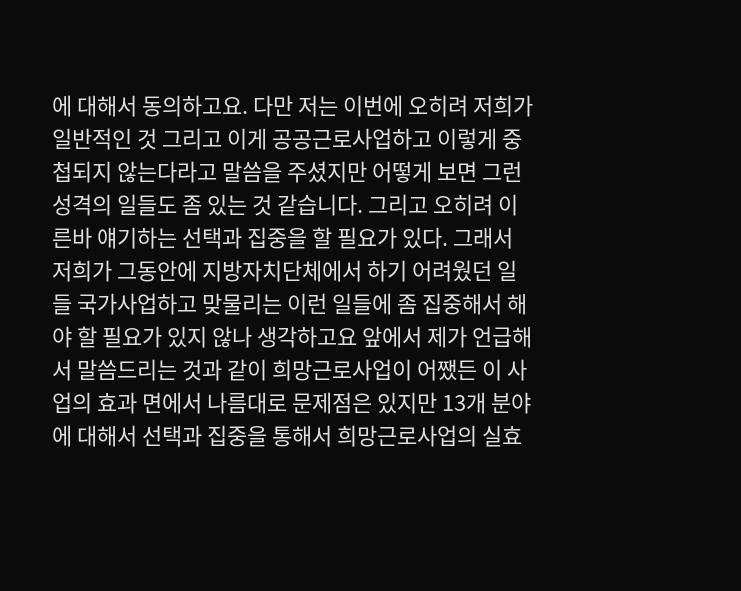에 대해서 동의하고요. 다만 저는 이번에 오히려 저희가 일반적인 것 그리고 이게 공공근로사업하고 이렇게 중첩되지 않는다라고 말씀을 주셨지만 어떻게 보면 그런 성격의 일들도 좀 있는 것 같습니다. 그리고 오히려 이른바 얘기하는 선택과 집중을 할 필요가 있다. 그래서 저희가 그동안에 지방자치단체에서 하기 어려웠던 일들 국가사업하고 맞물리는 이런 일들에 좀 집중해서 해야 할 필요가 있지 않나 생각하고요 앞에서 제가 언급해서 말씀드리는 것과 같이 희망근로사업이 어쨌든 이 사업의 효과 면에서 나름대로 문제점은 있지만 13개 분야에 대해서 선택과 집중을 통해서 희망근로사업의 실효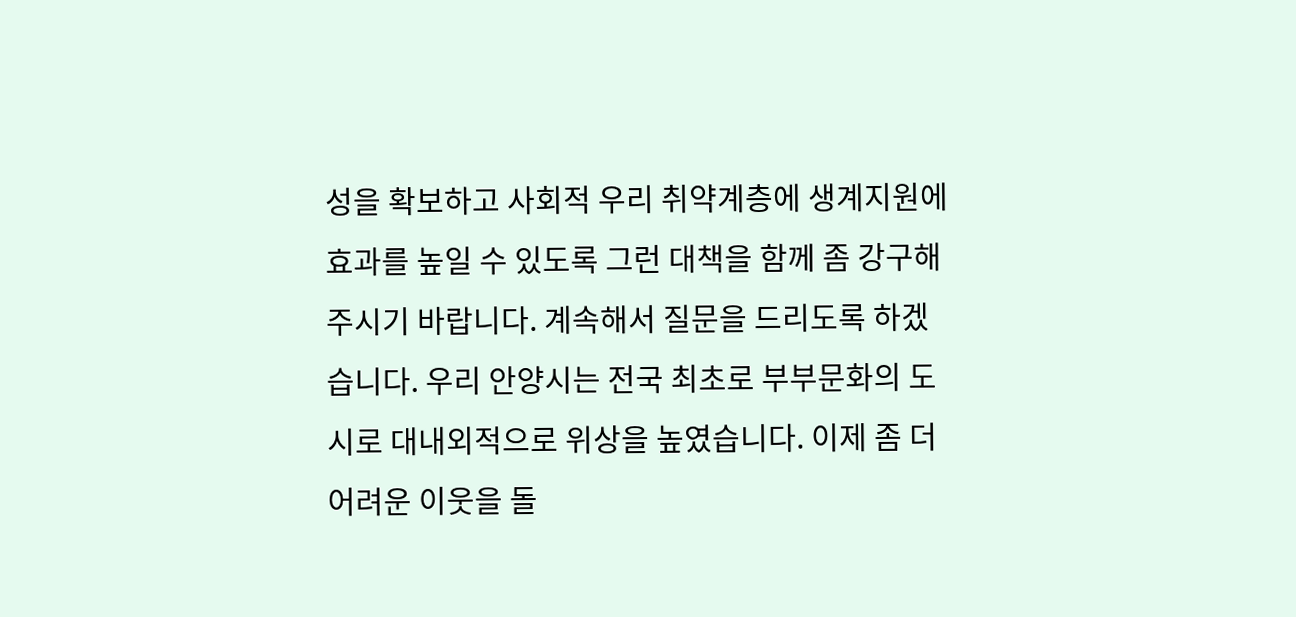성을 확보하고 사회적 우리 취약계층에 생계지원에 효과를 높일 수 있도록 그런 대책을 함께 좀 강구해 주시기 바랍니다. 계속해서 질문을 드리도록 하겠습니다. 우리 안양시는 전국 최초로 부부문화의 도시로 대내외적으로 위상을 높였습니다. 이제 좀 더 어려운 이웃을 돌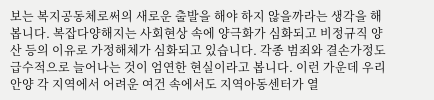보는 복지공동체로써의 새로운 출발을 해야 하지 않을까라는 생각을 해 봅니다. 복잡다양해지는 사회현상 속에 양극화가 심화되고 비정규직 양산 등의 이유로 가정해체가 심화되고 있습니다. 각종 범죄와 결손가정도 급수적으로 늘어나는 것이 엄연한 현실이라고 봅니다. 이런 가운데 우리 안양 각 지역에서 어려운 여건 속에서도 지역아동센터가 열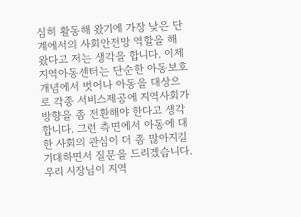심히 활동해 왔기에 가장 낮은 단계에서의 사회안전망 역할을 해왔다고 저는 생각을 합니다. 이제 지역아동센터는 단순한 아동보호개념에서 벗어나 아동을 대상으로 각종 서비스제공에 지역사회가 방향을 좀 전환해야 한다고 생각합니다. 그런 측면에서 아동에 대한 사회의 관심이 더 좀 많아지길 기대하면서 질문을 드리겠습니다. 우리 시장님이 지역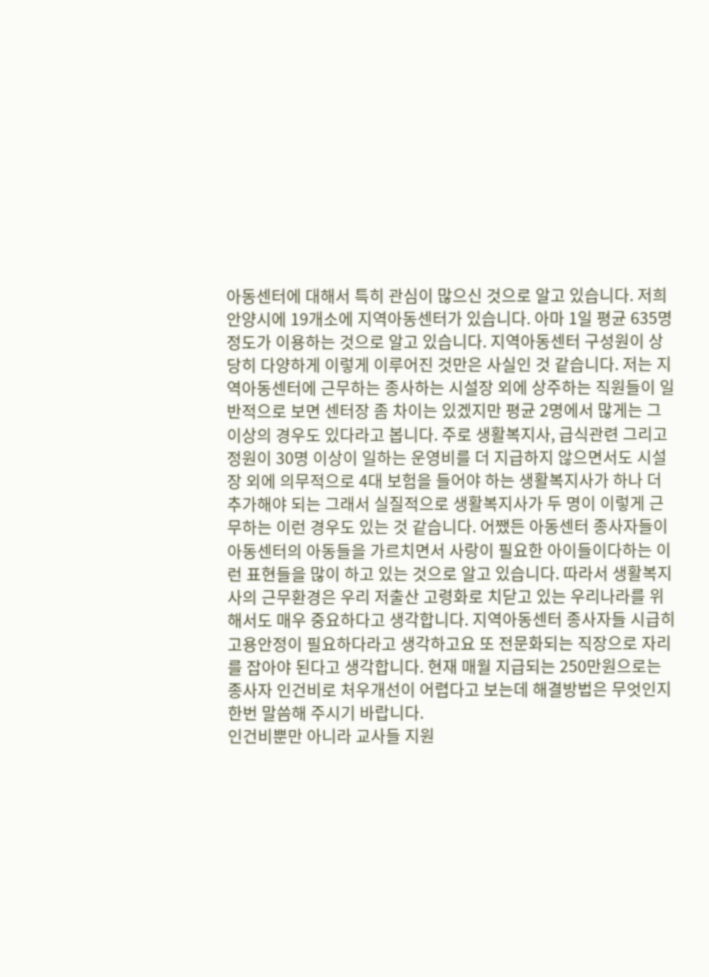아동센터에 대해서 특히 관심이 많으신 것으로 알고 있습니다. 저희 안양시에 19개소에 지역아동센터가 있습니다. 아마 1일 평균 635명 정도가 이용하는 것으로 알고 있습니다. 지역아동센터 구성원이 상당히 다양하게 이렇게 이루어진 것만은 사실인 것 같습니다. 저는 지역아동센터에 근무하는 종사하는 시설장 외에 상주하는 직원들이 일반적으로 보면 센터장 좀 차이는 있겠지만 평균 2명에서 많게는 그 이상의 경우도 있다라고 봅니다. 주로 생활복지사, 급식관련 그리고 정원이 30명 이상이 일하는 운영비를 더 지급하지 않으면서도 시설장 외에 의무적으로 4대 보험을 들어야 하는 생활복지사가 하나 더 추가해야 되는 그래서 실질적으로 생활복지사가 두 명이 이렇게 근무하는 이런 경우도 있는 것 같습니다. 어쨌든 아동센터 종사자들이 아동센터의 아동들을 가르치면서 사랑이 필요한 아이들이다하는 이런 표현들을 많이 하고 있는 것으로 알고 있습니다. 따라서 생활복지사의 근무환경은 우리 저출산 고령화로 치닫고 있는 우리나라를 위해서도 매우 중요하다고 생각합니다. 지역아동센터 종사자들 시급히 고용안정이 필요하다라고 생각하고요 또 전문화되는 직장으로 자리를 잡아야 된다고 생각합니다. 현재 매월 지급되는 250만원으로는 종사자 인건비로 처우개선이 어렵다고 보는데 해결방법은 무엇인지 한번 말씀해 주시기 바랍니다.
인건비뿐만 아니라 교사들 지원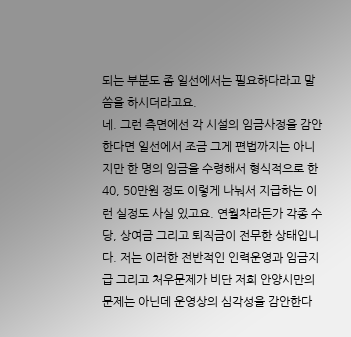되는 부분도 좀 일선에서는 필요하다라고 말씀을 하시더라고요.
네. 그런 측면에선 각 시설의 임금사정을 감안한다면 일선에서 조금 그게 편법까지는 아니지만 한 명의 임금을 수령해서 형식적으로 한 40, 50만원 정도 이렇게 나눠서 지급하는 이런 실정도 사실 있고요. 연월차라든가 각종 수당, 상여금 그리고 퇴직금이 전무한 상태입니다. 저는 이러한 전반적인 인력운영과 임금지급 그리고 처우문제가 비단 저희 안양시만의 문제는 아닌데 운영상의 심각성을 감안한다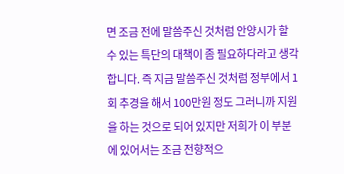면 조금 전에 말씀주신 것처럼 안양시가 할 수 있는 특단의 대책이 좀 필요하다라고 생각합니다. 즉 지금 말씀주신 것처럼 정부에서 1회 추경을 해서 100만원 정도 그러니까 지원을 하는 것으로 되어 있지만 저희가 이 부분에 있어서는 조금 전향적으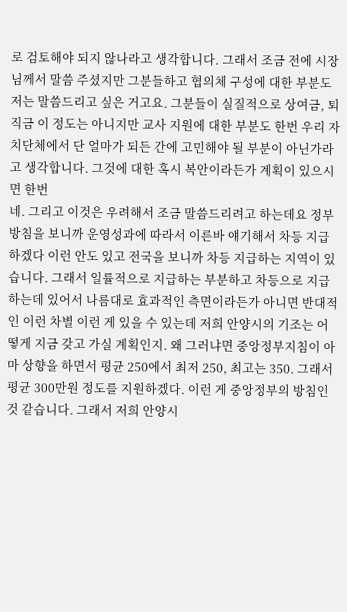로 검토해야 되지 않나라고 생각합니다. 그래서 조금 전에 시장님께서 말씀 주셨지만 그분들하고 협의체 구성에 대한 부분도 저는 말씀드리고 싶은 거고요. 그분들이 실질적으로 상여금, 퇴직금 이 정도는 아니지만 교사 지원에 대한 부분도 한번 우리 자치단체에서 단 얼마가 되든 간에 고민해야 될 부분이 아닌가라고 생각합니다. 그것에 대한 혹시 복안이라든가 계획이 있으시면 한번
네. 그리고 이것은 우려해서 조금 말씀드리려고 하는데요 정부방침을 보니까 운영성과에 따라서 이른바 얘기해서 차등 지급하겠다 이런 안도 있고 전국을 보니까 차등 지급하는 지역이 있습니다. 그래서 일률적으로 지급하는 부분하고 차등으로 지급하는데 있어서 나름대로 효과적인 측면이라든가 아니면 반대적인 이런 차별 이런 게 있을 수 있는데 저희 안양시의 기조는 어떻게 지금 갖고 가실 계획인지. 왜 그러냐면 중앙정부지침이 아마 상향을 하면서 평균 250에서 최저 250, 최고는 350. 그래서 평균 300만원 정도를 지원하겠다. 이런 게 중앙정부의 방침인 것 같습니다. 그래서 저희 안양시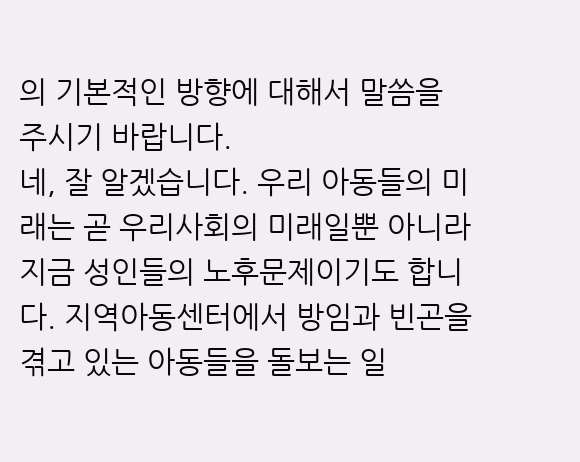의 기본적인 방향에 대해서 말씀을 주시기 바랍니다.
네, 잘 알겠습니다. 우리 아동들의 미래는 곧 우리사회의 미래일뿐 아니라 지금 성인들의 노후문제이기도 합니다. 지역아동센터에서 방임과 빈곤을 겪고 있는 아동들을 돌보는 일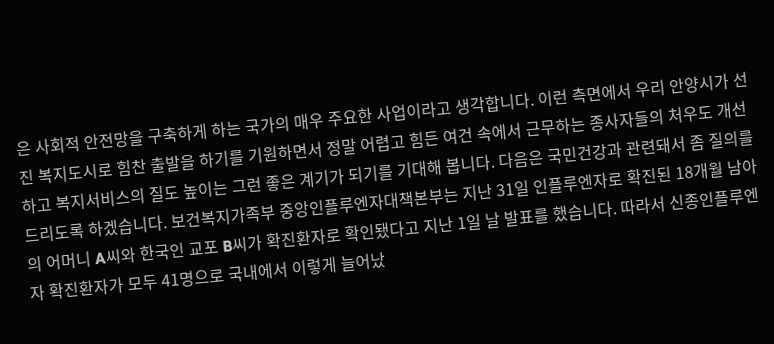은 사회적 안전망을 구축하게 하는 국가의 매우 주요한 사업이라고 생각합니다. 이런 측면에서 우리 안양시가 선진 복지도시로 힘찬 출발을 하기를 기원하면서 정말 어렵고 힘든 여건 속에서 근무하는 종사자들의 처우도 개선하고 복지서비스의 질도 높이는 그런 좋은 계기가 되기를 기대해 봅니다. 다음은 국민건강과 관련돼서 좀 질의를 드리도록 하겠습니다. 보건복지가족부 중앙인플루엔자대책본부는 지난 31일 인플루엔자로 확진된 18개월 남아의 어머니 A씨와 한국인 교포 B씨가 확진환자로 확인됐다고 지난 1일 날 발표를 했습니다. 따라서 신종인플루엔자 확진환자가 모두 41명으로 국내에서 이렇게 늘어났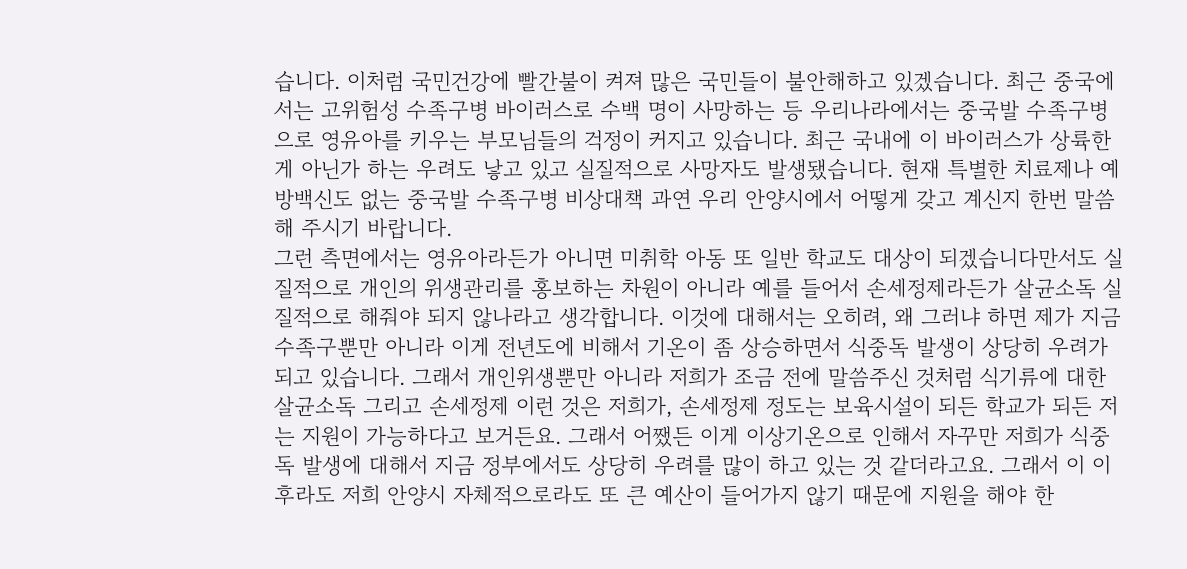습니다. 이처럼 국민건강에 빨간불이 켜져 많은 국민들이 불안해하고 있겠습니다. 최근 중국에서는 고위험성 수족구병 바이러스로 수백 명이 사망하는 등 우리나라에서는 중국발 수족구병으로 영유아를 키우는 부모님들의 걱정이 커지고 있습니다. 최근 국내에 이 바이러스가 상륙한 게 아닌가 하는 우려도 낳고 있고 실질적으로 사망자도 발생됐습니다. 현재 특별한 치료제나 예방백신도 없는 중국발 수족구병 비상대책 과연 우리 안양시에서 어떻게 갖고 계신지 한번 말씀해 주시기 바랍니다.
그런 측면에서는 영유아라든가 아니면 미취학 아동 또 일반 학교도 대상이 되겠습니다만서도 실질적으로 개인의 위생관리를 홍보하는 차원이 아니라 예를 들어서 손세정제라든가 살균소독 실질적으로 해줘야 되지 않나라고 생각합니다. 이것에 대해서는 오히려, 왜 그러냐 하면 제가 지금 수족구뿐만 아니라 이게 전년도에 비해서 기온이 좀 상승하면서 식중독 발생이 상당히 우려가 되고 있습니다. 그래서 개인위생뿐만 아니라 저희가 조금 전에 말씀주신 것처럼 식기류에 대한 살균소독 그리고 손세정제 이런 것은 저희가, 손세정제 정도는 보육시설이 되든 학교가 되든 저는 지원이 가능하다고 보거든요. 그래서 어쨌든 이게 이상기온으로 인해서 자꾸만 저희가 식중독 발생에 대해서 지금 정부에서도 상당히 우려를 많이 하고 있는 것 같더라고요. 그래서 이 이후라도 저희 안양시 자체적으로라도 또 큰 예산이 들어가지 않기 때문에 지원을 해야 한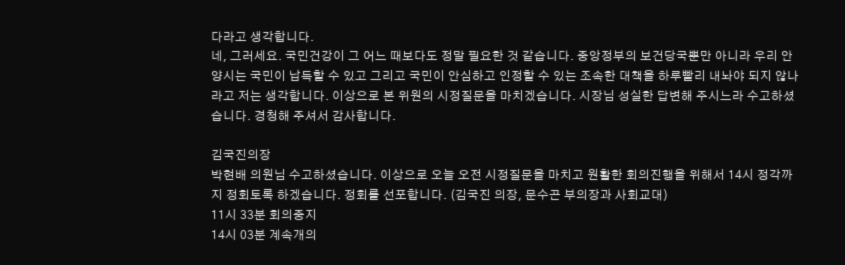다라고 생각합니다.
네, 그러세요. 국민건강이 그 어느 때보다도 정말 필요한 것 같습니다. 중앙정부의 보건당국뿐만 아니라 우리 안양시는 국민이 납득할 수 있고 그리고 국민이 안심하고 인정할 수 있는 조속한 대책을 하루빨리 내놔야 되지 않나라고 저는 생각합니다. 이상으로 본 위원의 시정질문을 마치겠습니다. 시장님 성실한 답변해 주시느라 수고하셨습니다. 경청해 주셔서 감사합니다.

김국진의장
박현배 의원님 수고하셨습니다. 이상으로 오늘 오전 시정질문을 마치고 원활한 회의진행을 위해서 14시 정각까지 정회토록 하겠습니다. 정회를 선포합니다. (김국진 의장, 문수곤 부의장과 사회교대)
11시 33분 회의중지
14시 03분 계속개의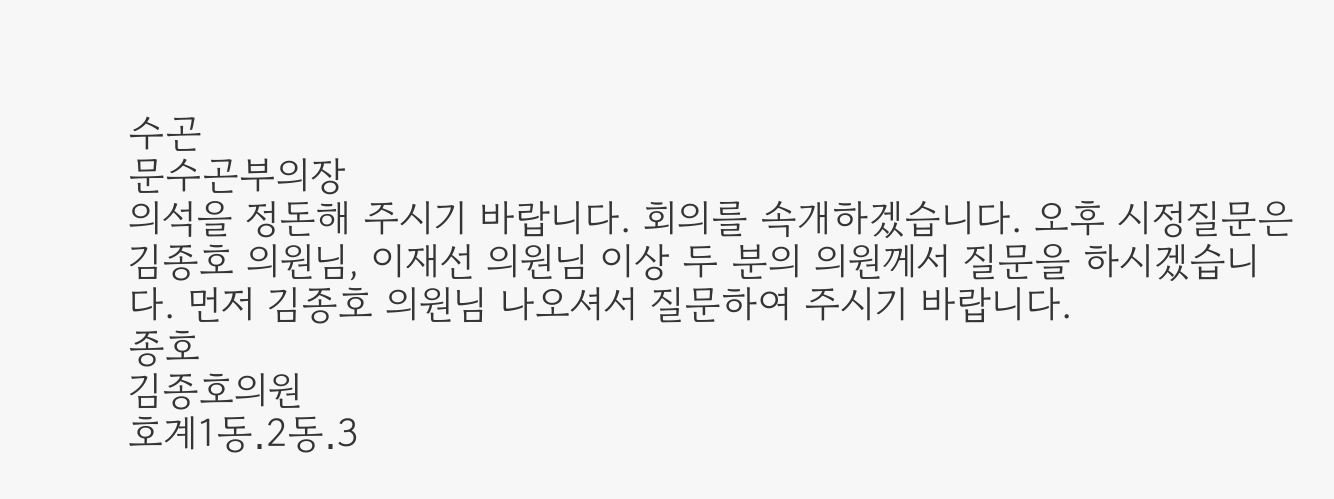수곤
문수곤부의장
의석을 정돈해 주시기 바랍니다. 회의를 속개하겠습니다. 오후 시정질문은 김종호 의원님, 이재선 의원님 이상 두 분의 의원께서 질문을 하시겠습니다. 먼저 김종호 의원님 나오셔서 질문하여 주시기 바랍니다.
종호
김종호의원
호계1동․2동․3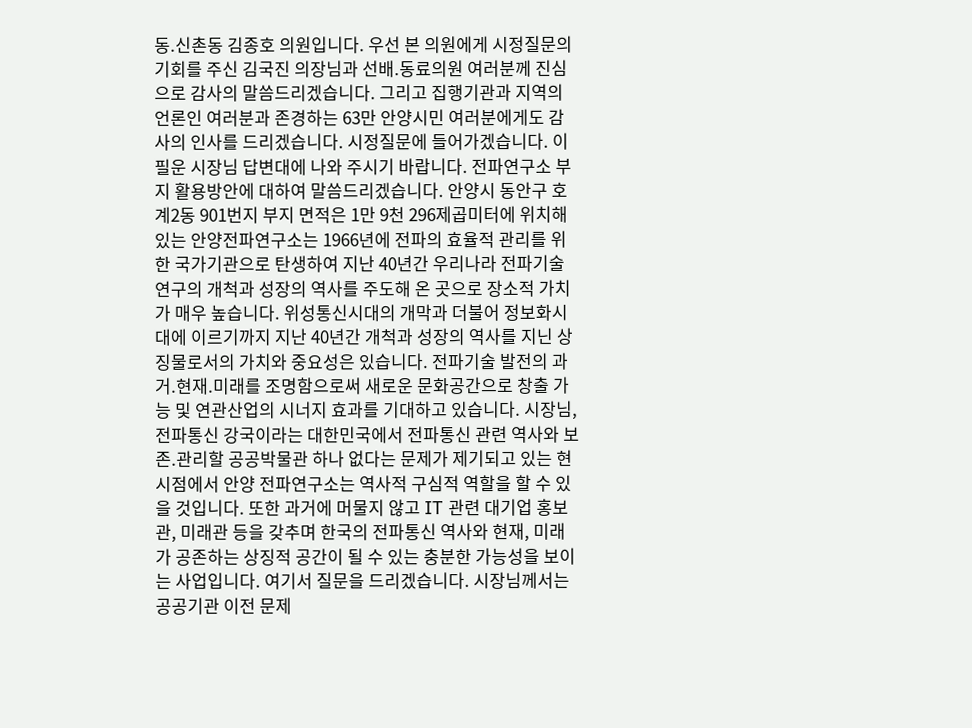동․신촌동 김종호 의원입니다. 우선 본 의원에게 시정질문의 기회를 주신 김국진 의장님과 선배․동료의원 여러분께 진심으로 감사의 말씀드리겠습니다. 그리고 집행기관과 지역의 언론인 여러분과 존경하는 63만 안양시민 여러분에게도 감사의 인사를 드리겠습니다. 시정질문에 들어가겠습니다. 이필운 시장님 답변대에 나와 주시기 바랍니다. 전파연구소 부지 활용방안에 대하여 말씀드리겠습니다. 안양시 동안구 호계2동 901번지 부지 면적은 1만 9천 296제곱미터에 위치해 있는 안양전파연구소는 1966년에 전파의 효율적 관리를 위한 국가기관으로 탄생하여 지난 40년간 우리나라 전파기술 연구의 개척과 성장의 역사를 주도해 온 곳으로 장소적 가치가 매우 높습니다. 위성통신시대의 개막과 더불어 정보화시대에 이르기까지 지난 40년간 개척과 성장의 역사를 지닌 상징물로서의 가치와 중요성은 있습니다. 전파기술 발전의 과거․현재․미래를 조명함으로써 새로운 문화공간으로 창출 가능 및 연관산업의 시너지 효과를 기대하고 있습니다. 시장님, 전파통신 강국이라는 대한민국에서 전파통신 관련 역사와 보존․관리할 공공박물관 하나 없다는 문제가 제기되고 있는 현시점에서 안양 전파연구소는 역사적 구심적 역할을 할 수 있을 것입니다. 또한 과거에 머물지 않고 IT 관련 대기업 홍보관, 미래관 등을 갖추며 한국의 전파통신 역사와 현재, 미래가 공존하는 상징적 공간이 될 수 있는 충분한 가능성을 보이는 사업입니다. 여기서 질문을 드리겠습니다. 시장님께서는 공공기관 이전 문제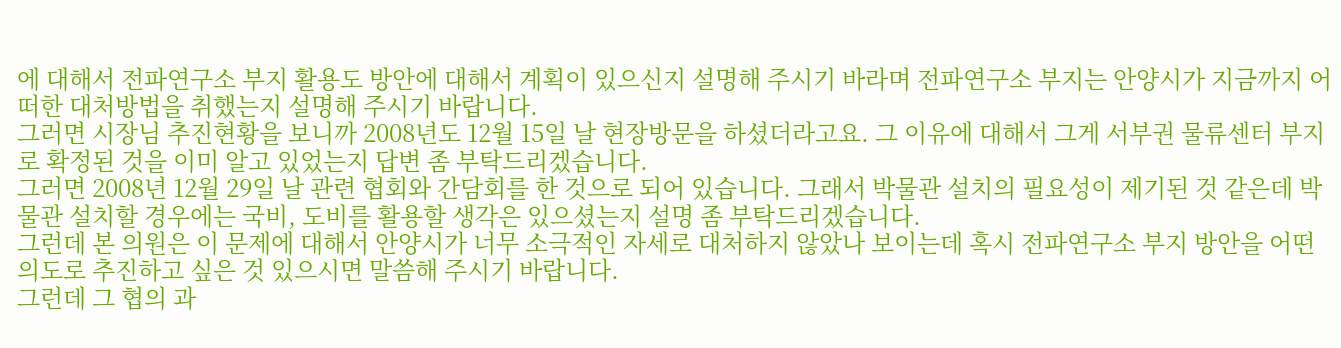에 대해서 전파연구소 부지 활용도 방안에 대해서 계획이 있으신지 설명해 주시기 바라며 전파연구소 부지는 안양시가 지금까지 어떠한 대처방법을 취했는지 설명해 주시기 바랍니다.
그러면 시장님 추진현황을 보니까 2008년도 12월 15일 날 현장방문을 하셨더라고요. 그 이유에 대해서 그게 서부권 물류센터 부지로 확정된 것을 이미 알고 있었는지 답변 좀 부탁드리겠습니다.
그러면 2008년 12월 29일 날 관련 협회와 간담회를 한 것으로 되어 있습니다. 그래서 박물관 설치의 필요성이 제기된 것 같은데 박물관 설치할 경우에는 국비, 도비를 활용할 생각은 있으셨는지 설명 좀 부탁드리겠습니다.
그런데 본 의원은 이 문제에 대해서 안양시가 너무 소극적인 자세로 대처하지 않았나 보이는데 혹시 전파연구소 부지 방안을 어떤 의도로 추진하고 싶은 것 있으시면 말씀해 주시기 바랍니다.
그런데 그 협의 과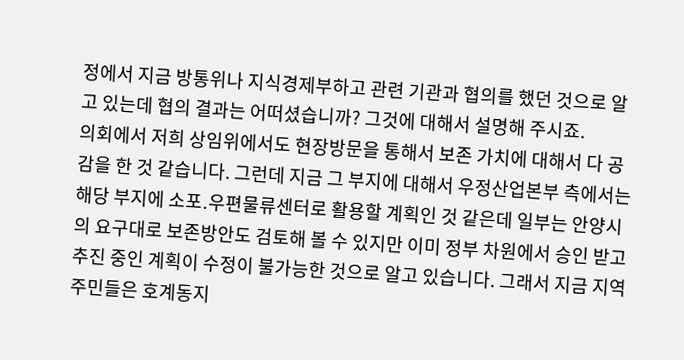정에서 지금 방통위나 지식경제부하고 관련 기관과 협의를 했던 것으로 알고 있는데 협의 결과는 어떠셨습니까? 그것에 대해서 설명해 주시죠.
의회에서 저희 상임위에서도 현장방문을 통해서 보존 가치에 대해서 다 공감을 한 것 같습니다. 그런데 지금 그 부지에 대해서 우정산업본부 측에서는 해당 부지에 소포․우편물류센터로 활용할 계획인 것 같은데 일부는 안양시의 요구대로 보존방안도 검토해 볼 수 있지만 이미 정부 차원에서 승인 받고 추진 중인 계획이 수정이 불가능한 것으로 알고 있습니다. 그래서 지금 지역 주민들은 호계동지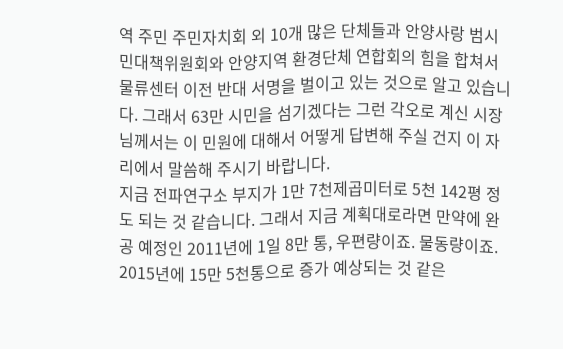역 주민 주민자치회 외 10개 많은 단체들과 안양사랑 범시민대책위원회와 안양지역 환경단체 연합회의 힘을 합쳐서 물류센터 이전 반대 서명을 벌이고 있는 것으로 알고 있습니다. 그래서 63만 시민을 섬기겠다는 그런 각오로 계신 시장님께서는 이 민원에 대해서 어떻게 답변해 주실 건지 이 자리에서 말씀해 주시기 바랍니다.
지금 전파연구소 부지가 1만 7천제곱미터로 5천 142평 정도 되는 것 같습니다. 그래서 지금 계획대로라면 만약에 완공 예정인 2011년에 1일 8만 통, 우편량이죠. 물동량이죠. 2015년에 15만 5천통으로 증가 예상되는 것 같은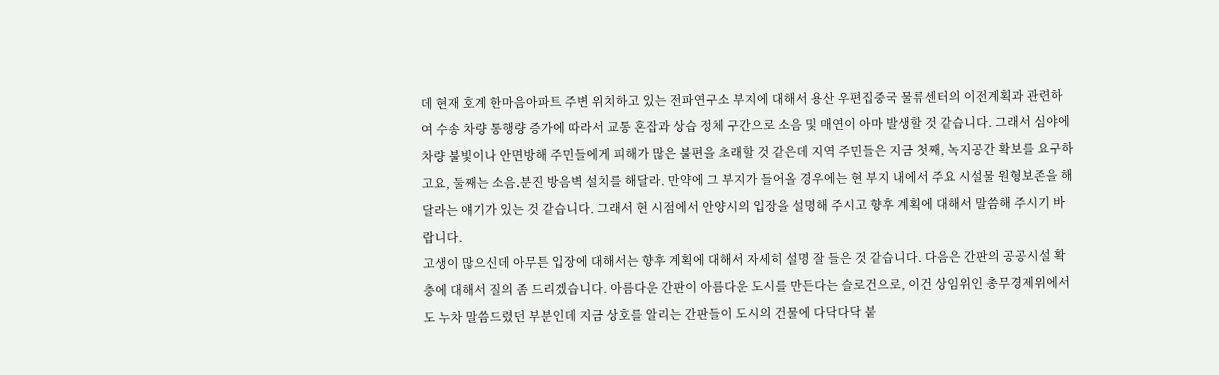데 현재 호계 한마음아파트 주변 위치하고 있는 전파연구소 부지에 대해서 용산 우편집중국 물류센터의 이전계획과 관련하여 수송 차량 통행량 증가에 따라서 교통 혼잡과 상습 정체 구간으로 소음 및 매연이 아마 발생할 것 같습니다. 그래서 심야에 차량 불빛이나 안면방해 주민들에게 피해가 많은 불편을 초래할 것 같은데 지역 주민들은 지금 첫째, 녹지공간 확보를 요구하고요, 둘째는 소음․분진 방음벽 설치를 해달라. 만약에 그 부지가 들어올 경우에는 현 부지 내에서 주요 시설물 원형보존을 해달라는 얘기가 있는 것 같습니다. 그래서 현 시점에서 안양시의 입장을 설명해 주시고 향후 계획에 대해서 말씀해 주시기 바랍니다.
고생이 많으신데 아무튼 입장에 대해서는 향후 계획에 대해서 자세히 설명 잘 들은 것 같습니다. 다음은 간판의 공공시설 확충에 대해서 질의 좀 드리겠습니다. 아름다운 간판이 아름다운 도시를 만든다는 슬로건으로, 이건 상임위인 총무경제위에서도 누차 말씀드렸던 부분인데 지금 상호를 알리는 간판들이 도시의 건물에 다닥다닥 붙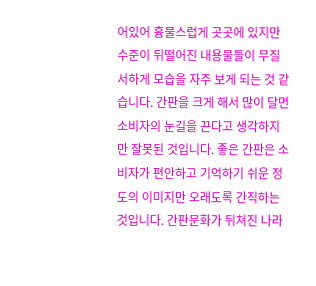어있어 흉물스럽게 곳곳에 있지만 수준이 뒤떨어진 내용물들이 무질서하게 모습을 자주 보게 되는 것 같습니다. 간판을 크게 해서 많이 달면 소비자의 눈길을 끈다고 생각하지만 잘못된 것입니다. 좋은 간판은 소비자가 편안하고 기억하기 쉬운 정도의 이미지만 오래도록 간직하는 것입니다. 간판문화가 뒤쳐진 나라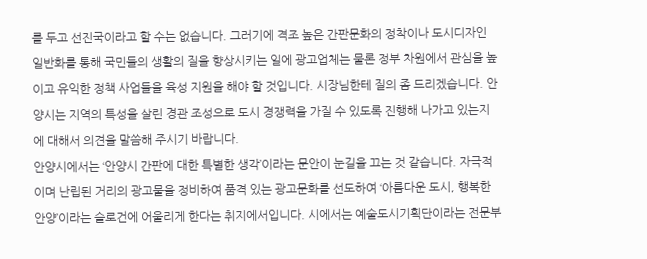를 두고 선진국이라고 할 수는 없습니다. 그러기에 격조 높은 간판문화의 정착이나 도시디자인 일반화를 통해 국민들의 생활의 질을 향상시키는 일에 광고업체는 물론 정부 차원에서 관심을 높이고 유익한 정책 사업들을 육성 지원을 해야 할 것입니다. 시장님한테 질의 좀 드리겠습니다. 안양시는 지역의 특성을 살린 경관 조성으로 도시 경쟁력을 가질 수 있도록 진행해 나가고 있는지에 대해서 의견을 말씀해 주시기 바랍니다.
안양시에서는 ‘안양시 간판에 대한 특별한 생각’이라는 문안이 눈길을 끄는 것 같습니다. 자극적이며 난립된 거리의 광고물을 정비하여 품격 있는 광고문화를 선도하여 ‘아름다운 도시, 행복한 안양’이라는 슬로건에 어울리게 한다는 취지에서입니다. 시에서는 예술도시기획단이라는 전문부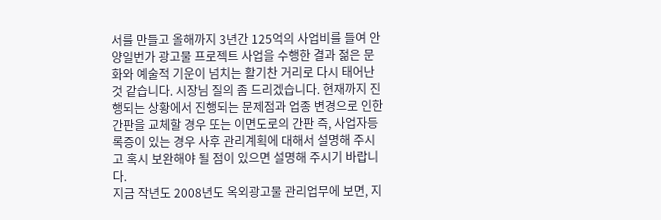서를 만들고 올해까지 3년간 125억의 사업비를 들여 안양일번가 광고물 프로젝트 사업을 수행한 결과 젊은 문화와 예술적 기운이 넘치는 활기찬 거리로 다시 태어난 것 같습니다. 시장님 질의 좀 드리겠습니다. 현재까지 진행되는 상황에서 진행되는 문제점과 업종 변경으로 인한 간판을 교체할 경우 또는 이면도로의 간판 즉, 사업자등록증이 있는 경우 사후 관리계획에 대해서 설명해 주시고 혹시 보완해야 될 점이 있으면 설명해 주시기 바랍니다.
지금 작년도 2008년도 옥외광고물 관리업무에 보면, 지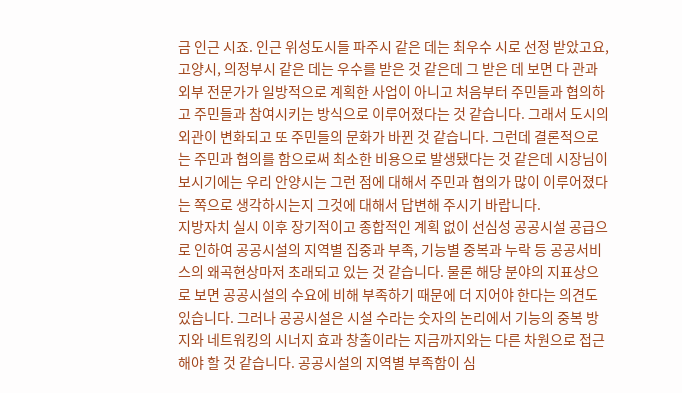금 인근 시죠. 인근 위성도시들 파주시 같은 데는 최우수 시로 선정 받았고요, 고양시, 의정부시 같은 데는 우수를 받은 것 같은데 그 받은 데 보면 다 관과 외부 전문가가 일방적으로 계획한 사업이 아니고 처음부터 주민들과 협의하고 주민들과 참여시키는 방식으로 이루어졌다는 것 같습니다. 그래서 도시의 외관이 변화되고 또 주민들의 문화가 바뀐 것 같습니다. 그런데 결론적으로는 주민과 협의를 함으로써 최소한 비용으로 발생됐다는 것 같은데 시장님이 보시기에는 우리 안양시는 그런 점에 대해서 주민과 협의가 많이 이루어졌다는 쪽으로 생각하시는지 그것에 대해서 답변해 주시기 바랍니다.
지방자치 실시 이후 장기적이고 종합적인 계획 없이 선심성 공공시설 공급으로 인하여 공공시설의 지역별 집중과 부족, 기능별 중복과 누락 등 공공서비스의 왜곡현상마저 초래되고 있는 것 같습니다. 물론 해당 분야의 지표상으로 보면 공공시설의 수요에 비해 부족하기 때문에 더 지어야 한다는 의견도 있습니다. 그러나 공공시설은 시설 수라는 숫자의 논리에서 기능의 중복 방지와 네트워킹의 시너지 효과 창출이라는 지금까지와는 다른 차원으로 접근해야 할 것 같습니다. 공공시설의 지역별 부족함이 심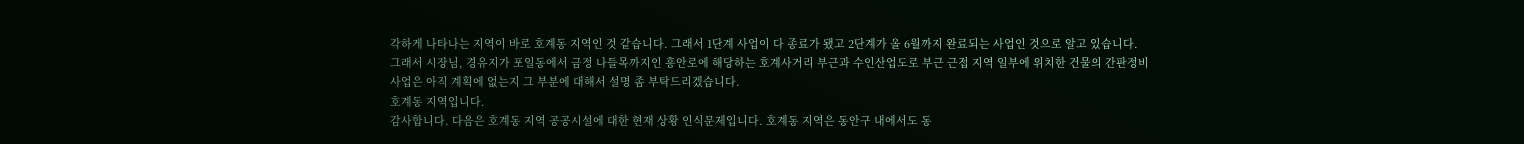각하게 나타나는 지역이 바로 호계동 지역인 것 같습니다. 그래서 1단계 사업이 다 종료가 됐고 2단계가 올 6월까지 완료되는 사업인 것으로 알고 있습니다. 그래서 시장님, 경유지가 포일동에서 금정 나들목까지인 흥안로에 해당하는 호계사거리 부근과 수인산업도로 부근 근접 지역 일부에 위치한 건물의 간판정비사업은 아직 계획에 없는지 그 부분에 대해서 설명 좀 부탁드리겠습니다.
호계동 지역입니다.
감사합니다. 다음은 호계동 지역 공공시설에 대한 현재 상황 인식문제입니다. 호계동 지역은 동안구 내에서도 동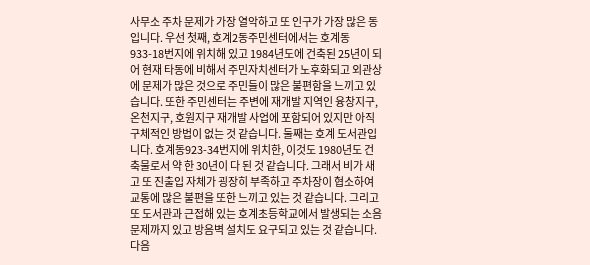사무소 주차 문제가 가장 열악하고 또 인구가 가장 많은 동입니다. 우선 첫째, 호계2동주민센터에서는 호계동 933-18번지에 위치해 있고 1984년도에 건축된 25년이 되어 현재 타동에 비해서 주민자치센터가 노후화되고 외관상에 문제가 많은 것으로 주민들이 많은 불편함을 느끼고 있습니다. 또한 주민센터는 주변에 재개발 지역인 융창지구, 온천지구, 호원지구 재개발 사업에 포함되어 있지만 아직 구체적인 방법이 없는 것 같습니다. 둘째는 호계 도서관입니다. 호계동923-34번지에 위치한, 이것도 1980년도 건축물로서 약 한 30년이 다 된 것 같습니다. 그래서 비가 새고 또 진출입 자체가 굉장히 부족하고 주차장이 협소하여 교통에 많은 불편을 또한 느끼고 있는 것 같습니다. 그리고 또 도서관과 근접해 있는 호계초등학교에서 발생되는 소음 문제까지 있고 방음벽 설치도 요구되고 있는 것 같습니다. 다음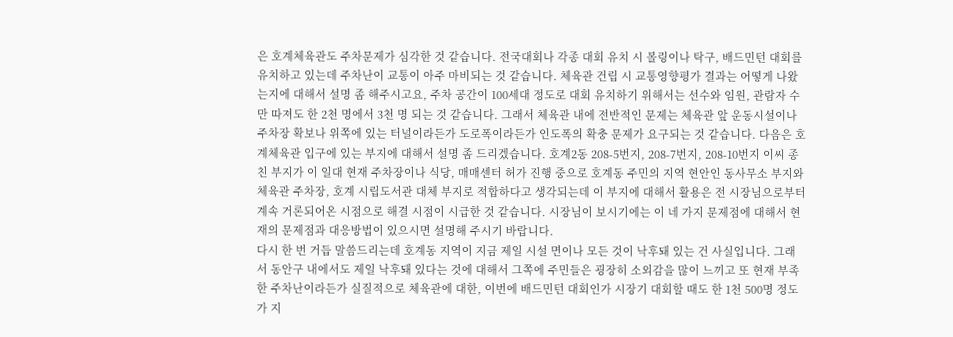은 호계체육관도 주차문제가 심각한 것 같습니다. 전국대회나 각종 대회 유치 시 볼링이나 탁구, 배드민턴 대회를 유치하고 있는데 주차난이 교통이 아주 마비되는 것 같습니다. 체육관 건립 시 교통영향평가 결과는 어떻게 나왔는지에 대해서 설명 좀 해주시고요, 주차 공간이 100세대 정도로 대회 유치하기 위해서는 선수와 임원, 관람자 수만 따져도 한 2천 명에서 3천 명 되는 것 같습니다. 그래서 체육관 내에 전반적인 문제는 체육관 앞 운동시설이나 주차장 확보나 위쪽에 있는 터널이라든가 도로폭이라든가 인도폭의 확충 문제가 요구되는 것 같습니다. 다음은 호계체육관 입구에 있는 부지에 대해서 설명 좀 드리겠습니다. 호계2동 208-5번지, 208-7번지, 208-10번지 이씨 종친 부지가 이 일대 현재 주차장이나 식당, 매매센터 허가 진행 중으로 호계동 주민의 지역 현안인 동사무소 부지와 체육관 주차장, 호계 시립도서관 대체 부지로 적합하다고 생각되는데 이 부지에 대해서 활용은 전 시장님으로부터 계속 거론되어온 시점으로 해결 시점이 시급한 것 같습니다. 시장님이 보시기에는 이 네 가지 문제점에 대해서 현재의 문제점과 대응방법이 있으시면 설명해 주시기 바랍니다.
다시 한 번 거듭 말씀드리는데 호계동 지역이 지금 제일 시설 면이나 모든 것이 낙후돼 있는 건 사실입니다. 그래서 동안구 내에서도 제일 낙후돼 있다는 것에 대해서 그쪽에 주민들은 굉장히 소외감을 많이 느끼고 또 현재 부족한 주차난이라든가 실질적으로 체육관에 대한, 이번에 배드민턴 대회인가 시장기 대회할 때도 한 1천 500명 정도가 지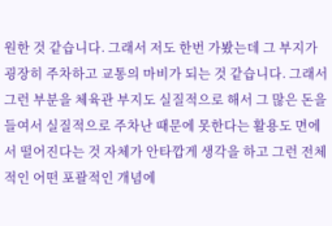원한 것 같습니다. 그래서 저도 한번 가봤는데 그 부지가 굉장히 주차하고 교통의 마비가 되는 것 같습니다. 그래서 그런 부분을 체육관 부지도 실질적으로 해서 그 많은 돈을 들여서 실질적으로 주차난 때문에 못한다는 활용도 면에서 떨어진다는 것 자체가 안타깝게 생각을 하고 그런 전체적인 어떤 포괄적인 개념에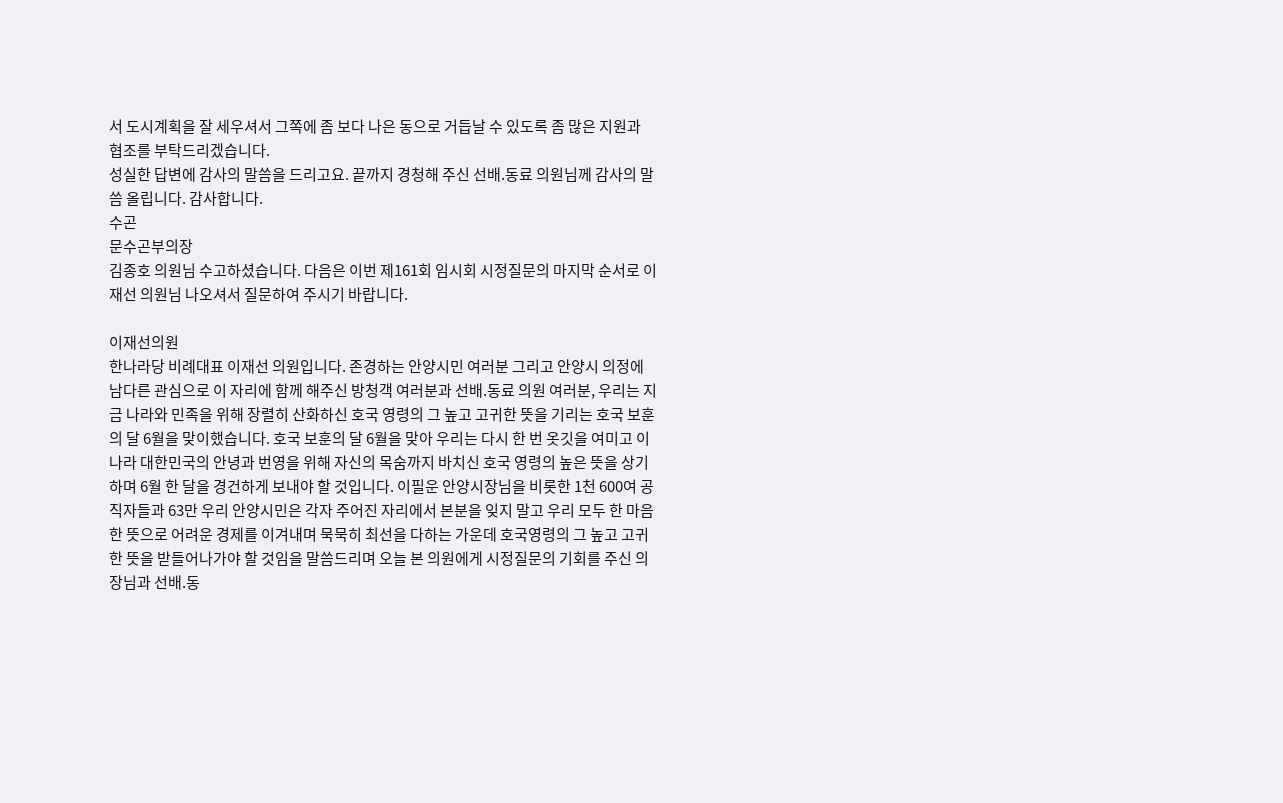서 도시계획을 잘 세우셔서 그쪽에 좀 보다 나은 동으로 거듭날 수 있도록 좀 많은 지원과 협조를 부탁드리겠습니다.
성실한 답변에 감사의 말씀을 드리고요. 끝까지 경청해 주신 선배․동료 의원님께 감사의 말씀 올립니다. 감사합니다.
수곤
문수곤부의장
김종호 의원님 수고하셨습니다. 다음은 이번 제161회 임시회 시정질문의 마지막 순서로 이재선 의원님 나오셔서 질문하여 주시기 바랍니다.

이재선의원
한나라당 비례대표 이재선 의원입니다. 존경하는 안양시민 여러분 그리고 안양시 의정에 남다른 관심으로 이 자리에 함께 해주신 방청객 여러분과 선배․동료 의원 여러분, 우리는 지금 나라와 민족을 위해 장렬히 산화하신 호국 영령의 그 높고 고귀한 뜻을 기리는 호국 보훈의 달 6월을 맞이했습니다. 호국 보훈의 달 6월을 맞아 우리는 다시 한 번 옷깃을 여미고 이 나라 대한민국의 안녕과 번영을 위해 자신의 목숨까지 바치신 호국 영령의 높은 뜻을 상기하며 6월 한 달을 경건하게 보내야 할 것입니다. 이필운 안양시장님을 비롯한 1천 600여 공직자들과 63만 우리 안양시민은 각자 주어진 자리에서 본분을 잊지 말고 우리 모두 한 마음 한 뜻으로 어려운 경제를 이겨내며 묵묵히 최선을 다하는 가운데 호국영령의 그 높고 고귀한 뜻을 받들어나가야 할 것임을 말씀드리며 오늘 본 의원에게 시정질문의 기회를 주신 의장님과 선배․동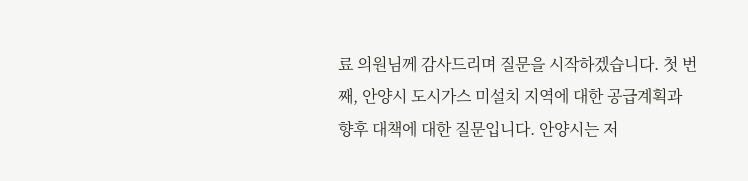료 의원님께 감사드리며 질문을 시작하겠습니다. 첫 번째, 안양시 도시가스 미설치 지역에 대한 공급계획과 향후 대책에 대한 질문입니다. 안양시는 저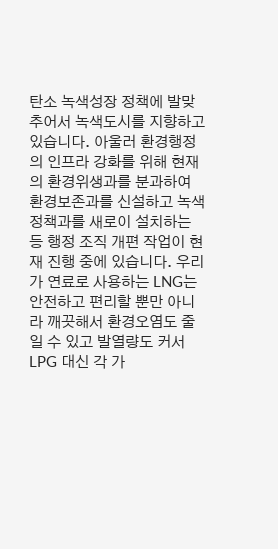탄소 녹색성장 정책에 발맞추어서 녹색도시를 지향하고 있습니다. 아울러 환경행정의 인프라 강화를 위해 현재의 환경위생과를 분과하여 환경보존과를 신설하고 녹색정책과를 새로이 설치하는 등 행정 조직 개편 작업이 현재 진행 중에 있습니다. 우리가 연료로 사용하는 LNG는 안전하고 편리할 뿐만 아니라 깨끗해서 환경오염도 줄일 수 있고 발열량도 커서 LPG 대신 각 가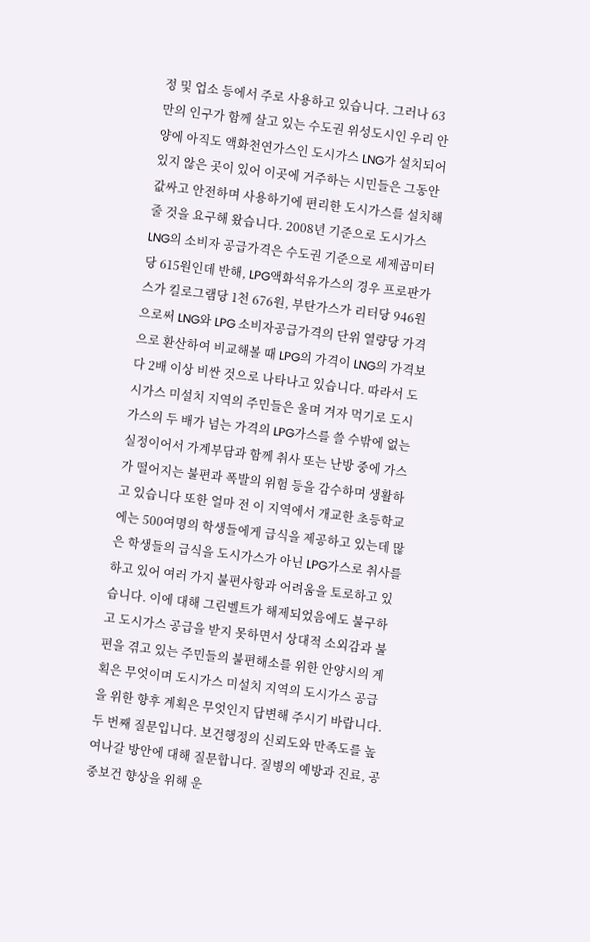정 및 업소 등에서 주로 사용하고 있습니다. 그러나 63만의 인구가 함께 살고 있는 수도권 위성도시인 우리 안양에 아직도 액화천연가스인 도시가스 LNG가 설치되어 있지 않은 곳이 있어 이곳에 거주하는 시민들은 그동안 값싸고 안전하며 사용하기에 편리한 도시가스를 설치해 줄 것을 요구해 왔습니다. 2008년 기준으로 도시가스 LNG의 소비자 공급가격은 수도권 기준으로 세제곱미터당 615원인데 반해, LPG액화석유가스의 경우 프로판가스가 킬로그램당 1천 676원, 부탄가스가 리터당 946원으로써 LNG와 LPG 소비자공급가격의 단위 열량당 가격으로 환산하여 비교해볼 때 LPG의 가격이 LNG의 가격보다 2배 이상 비싼 것으로 나타나고 있습니다. 따라서 도시가스 미설치 지역의 주민들은 울며 겨자 먹기로 도시가스의 두 배가 넘는 가격의 LPG가스를 쓸 수밖에 없는 실정이어서 가계부담과 함께 취사 또는 난방 중에 가스가 떨어지는 불편과 폭발의 위험 등을 감수하며 생활하고 있습니다 또한 얼마 전 이 지역에서 개교한 초등학교에는 500여명의 학생들에게 급식을 제공하고 있는데 많은 학생들의 급식을 도시가스가 아닌 LPG가스로 취사를 하고 있어 여러 가지 불편사항과 어려움을 토로하고 있습니다. 이에 대해 그린벨트가 해제되었음에도 불구하고 도시가스 공급을 받지 못하면서 상대적 소외감과 불편을 겪고 있는 주민들의 불편해소를 위한 안양시의 계획은 무엇이며 도시가스 미설치 지역의 도시가스 공급을 위한 향후 계획은 무엇인지 답변해 주시기 바랍니다. 두 번째 질문입니다. 보건행정의 신뢰도와 만족도를 높여나갈 방안에 대해 질문합니다. 질병의 예방과 진료, 공중보건 향상을 위해 운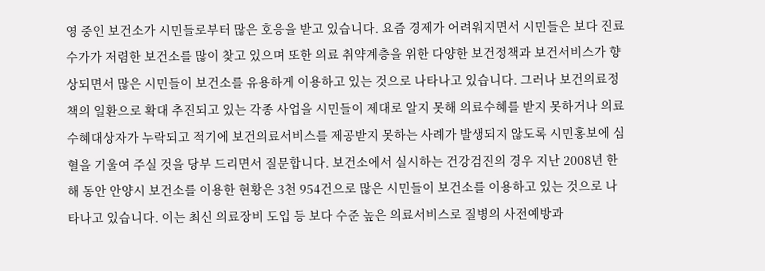영 중인 보건소가 시민들로부터 많은 호응을 받고 있습니다. 요즘 경제가 어려워지면서 시민들은 보다 진료수가가 저렴한 보건소를 많이 찾고 있으며 또한 의료 취약계층을 위한 다양한 보건정책과 보건서비스가 향상되면서 많은 시민들이 보건소를 유용하게 이용하고 있는 것으로 나타나고 있습니다. 그러나 보건의료정책의 일환으로 확대 추진되고 있는 각종 사업을 시민들이 제대로 알지 못해 의료수혜를 받지 못하거나 의료수혜대상자가 누락되고 적기에 보건의료서비스를 제공받지 못하는 사례가 발생되지 않도록 시민홍보에 심혈을 기울여 주실 것을 당부 드리면서 질문합니다. 보건소에서 실시하는 건강검진의 경우 지난 2008년 한 해 동안 안양시 보건소를 이용한 현황은 3천 954건으로 많은 시민들이 보건소를 이용하고 있는 것으로 나타나고 있습니다. 이는 최신 의료장비 도입 등 보다 수준 높은 의료서비스로 질병의 사전예방과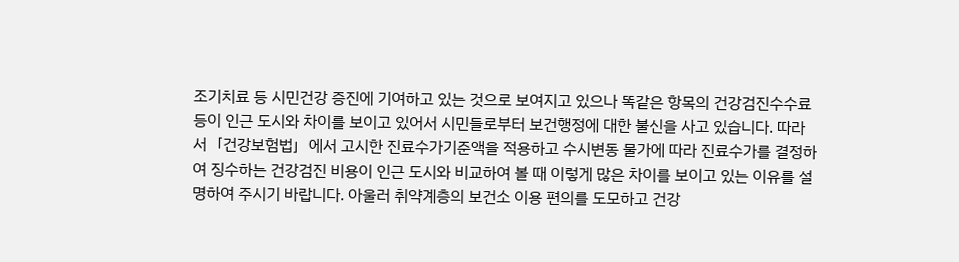조기치료 등 시민건강 증진에 기여하고 있는 것으로 보여지고 있으나 똑같은 항목의 건강검진수수료 등이 인근 도시와 차이를 보이고 있어서 시민들로부터 보건행정에 대한 불신을 사고 있습니다. 따라서「건강보험법」에서 고시한 진료수가기준액을 적용하고 수시변동 물가에 따라 진료수가를 결정하여 징수하는 건강검진 비용이 인근 도시와 비교하여 볼 때 이렇게 많은 차이를 보이고 있는 이유를 설명하여 주시기 바랍니다. 아울러 취약계층의 보건소 이용 편의를 도모하고 건강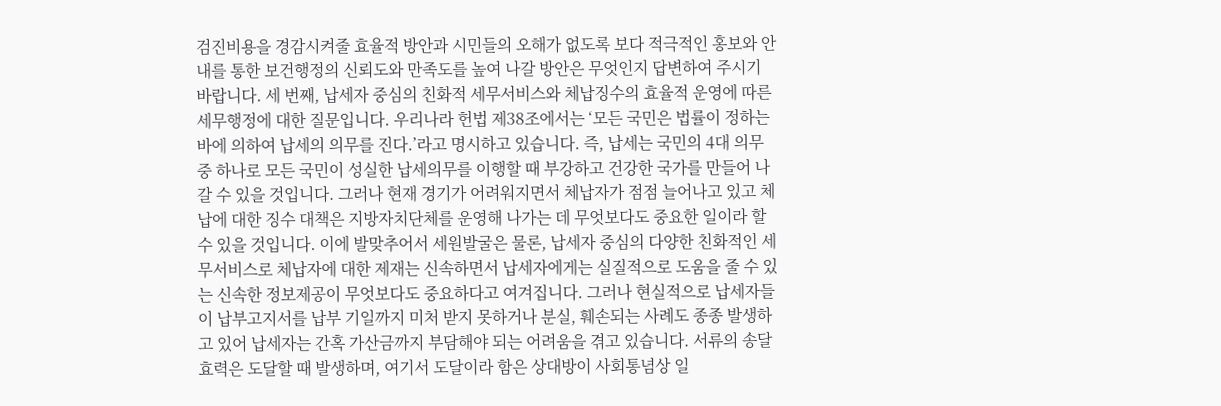검진비용을 경감시켜줄 효율적 방안과 시민들의 오해가 없도록 보다 적극적인 홍보와 안내를 통한 보건행정의 신뢰도와 만족도를 높여 나갈 방안은 무엇인지 답변하여 주시기 바랍니다. 세 번째, 납세자 중심의 친화적 세무서비스와 체납징수의 효율적 운영에 따른 세무행정에 대한 질문입니다. 우리나라 헌법 제38조에서는 ‘모든 국민은 법률이 정하는 바에 의하여 납세의 의무를 진다.’라고 명시하고 있습니다. 즉, 납세는 국민의 4대 의무 중 하나로 모든 국민이 성실한 납세의무를 이행할 때 부강하고 건강한 국가를 만들어 나갈 수 있을 것입니다. 그러나 현재 경기가 어려워지면서 체납자가 점점 늘어나고 있고 체납에 대한 징수 대책은 지방자치단체를 운영해 나가는 데 무엇보다도 중요한 일이라 할 수 있을 것입니다. 이에 발맞추어서 세원발굴은 물론, 납세자 중심의 다양한 친화적인 세무서비스로 체납자에 대한 제재는 신속하면서 납세자에게는 실질적으로 도움을 줄 수 있는 신속한 정보제공이 무엇보다도 중요하다고 여겨집니다. 그러나 현실적으로 납세자들이 납부고지서를 납부 기일까지 미처 받지 못하거나 분실, 훼손되는 사례도 종종 발생하고 있어 납세자는 간혹 가산금까지 부담해야 되는 어려움을 겪고 있습니다. 서류의 송달 효력은 도달할 때 발생하며, 여기서 도달이라 함은 상대방이 사회통념상 일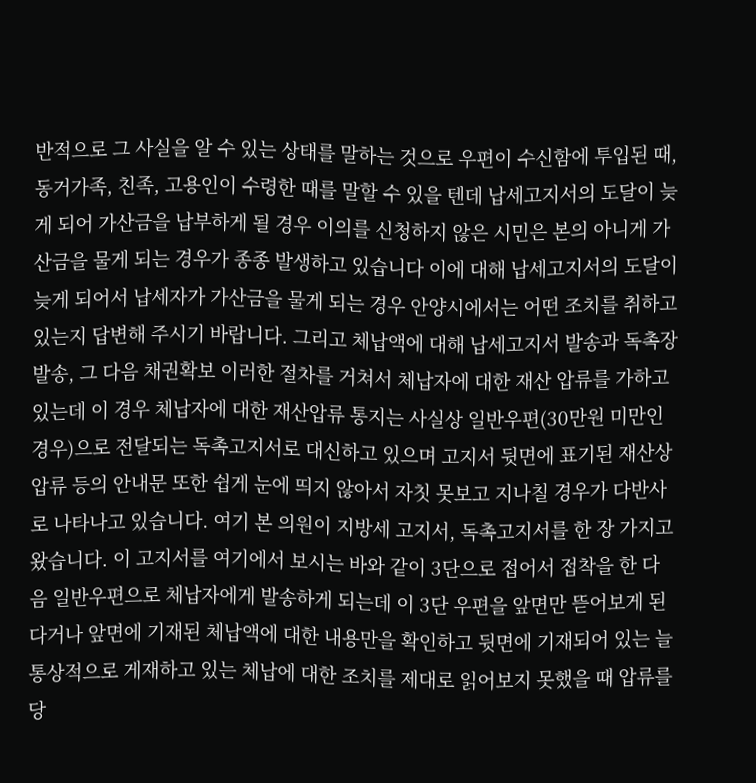반적으로 그 사실을 알 수 있는 상태를 말하는 것으로 우편이 수신함에 투입된 때, 동거가족, 친족, 고용인이 수령한 때를 말할 수 있을 텐데 납세고지서의 도달이 늦게 되어 가산금을 납부하게 될 경우 이의를 신청하지 않은 시민은 본의 아니게 가산금을 물게 되는 경우가 종종 발생하고 있습니다 이에 대해 납세고지서의 도달이 늦게 되어서 납세자가 가산금을 물게 되는 경우 안양시에서는 어떤 조치를 취하고 있는지 답변해 주시기 바랍니다. 그리고 체납액에 대해 납세고지서 발송과 독촉장 발송, 그 다음 채권확보 이러한 절차를 거쳐서 체납자에 대한 재산 압류를 가하고 있는데 이 경우 체납자에 대한 재산압류 통지는 사실상 일반우편(30만원 미만인 경우)으로 전달되는 독촉고지서로 대신하고 있으며 고지서 뒷면에 표기된 재산상 압류 등의 안내문 또한 쉽게 눈에 띄지 않아서 자칫 못보고 지나칠 경우가 다반사로 나타나고 있습니다. 여기 본 의원이 지방세 고지서, 독촉고지서를 한 장 가지고 왔습니다. 이 고지서를 여기에서 보시는 바와 같이 3단으로 접어서 접착을 한 다음 일반우편으로 체납자에게 발송하게 되는데 이 3단 우편을 앞면만 뜯어보게 된다거나 앞면에 기재된 체납액에 대한 내용만을 확인하고 뒷면에 기재되어 있는 늘 통상적으로 게재하고 있는 체납에 대한 조치를 제대로 읽어보지 못했을 때 압류를 당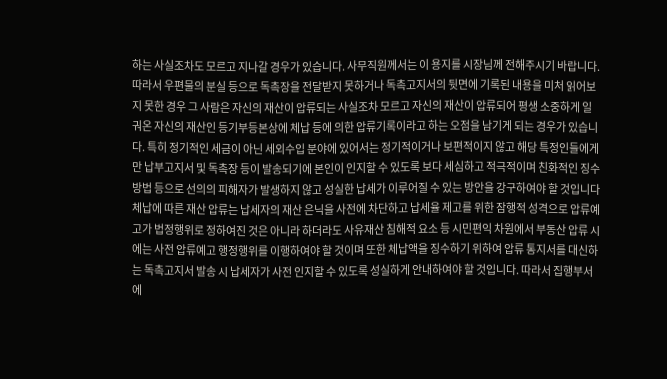하는 사실조차도 모르고 지나갈 경우가 있습니다. 사무직원께서는 이 용지를 시장님께 전해주시기 바랍니다. 따라서 우편물의 분실 등으로 독촉장을 전달받지 못하거나 독촉고지서의 뒷면에 기록된 내용을 미처 읽어보지 못한 경우 그 사람은 자신의 재산이 압류되는 사실조차 모르고 자신의 재산이 압류되어 평생 소중하게 일궈온 자신의 재산인 등기부등본상에 체납 등에 의한 압류기록이라고 하는 오점을 남기게 되는 경우가 있습니다. 특히 정기적인 세금이 아닌 세외수입 분야에 있어서는 정기적이거나 보편적이지 않고 해당 특정인들에게만 납부고지서 및 독촉장 등이 발송되기에 본인이 인지할 수 있도록 보다 세심하고 적극적이며 친화적인 징수방법 등으로 선의의 피해자가 발생하지 않고 성실한 납세가 이루어질 수 있는 방안을 강구하여야 할 것입니다 체납에 따른 재산 압류는 납세자의 재산 은닉을 사전에 차단하고 납세율 제고를 위한 잠행적 성격으로 압류예고가 법정행위로 정하여진 것은 아니라 하더라도 사유재산 침해적 요소 등 시민편익 차원에서 부동산 압류 시에는 사전 압류예고 행정행위를 이행하여야 할 것이며 또한 체납액을 징수하기 위하여 압류 통지서를 대신하는 독촉고지서 발송 시 납세자가 사전 인지할 수 있도록 성실하게 안내하여야 할 것입니다. 따라서 집행부서에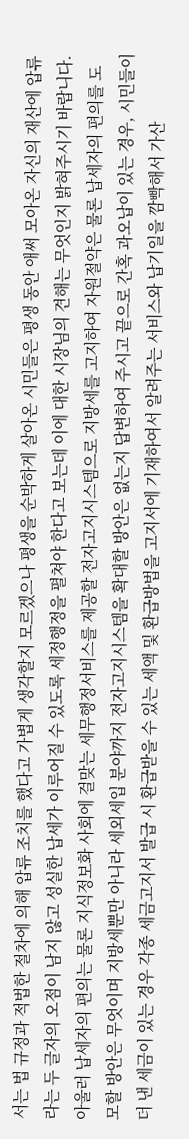서는 법 규정과 적법한 절차에 의해 압류 조치를 했다고 가볍게 생각할지 모르겠으나 평생을 순박하게 살아온 시민들은 평생 동안 애써 모아온 자신의 재산에 압류라는 두 글자의 오점이 남지 않고 성실한 납세가 이루어질 수 있도록 세정행정을 펼쳐야 한다고 보는데 이에 대한 시장님의 견해는 무엇인지 밝혀주시기 바랍니다. 아울러 납세자의 편의는 물론 지식정보화 사회에 걸맞는 세무행정서비스를 제공할 전자고지시스템으로 지방세를 고지하여 자원절약은 물론 납세자의 편의를 도모할 방안은 무엇이며 지방세뿐만 아니라 세외세입 분야까지 전자고지시스템을 확대할 방안은 없는지 답변하여 주시고 끝으로 간혹 과오납이 있는 경우, 시민들이 더 낸 세금이 있는 경우 각종 세금고지서 발급 시 환급받을 수 있는 세액 및 환급방법을 고지서에 기재하여서 알려주는 서비스와 납기일을 깜빡해서 가산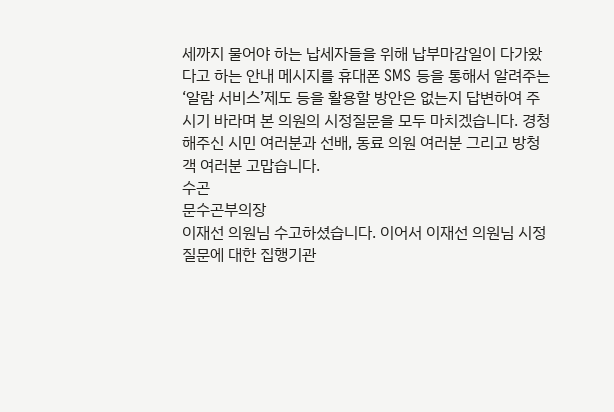세까지 물어야 하는 납세자들을 위해 납부마감일이 다가왔다고 하는 안내 메시지를 휴대폰 SMS 등을 통해서 알려주는 ‘알람 서비스’제도 등을 활용할 방안은 없는지 답변하여 주시기 바라며 본 의원의 시정질문을 모두 마치겠습니다. 경청해주신 시민 여러분과 선배, 동료 의원 여러분 그리고 방청객 여러분 고맙습니다.
수곤
문수곤부의장
이재선 의원님 수고하셨습니다. 이어서 이재선 의원님 시정질문에 대한 집행기관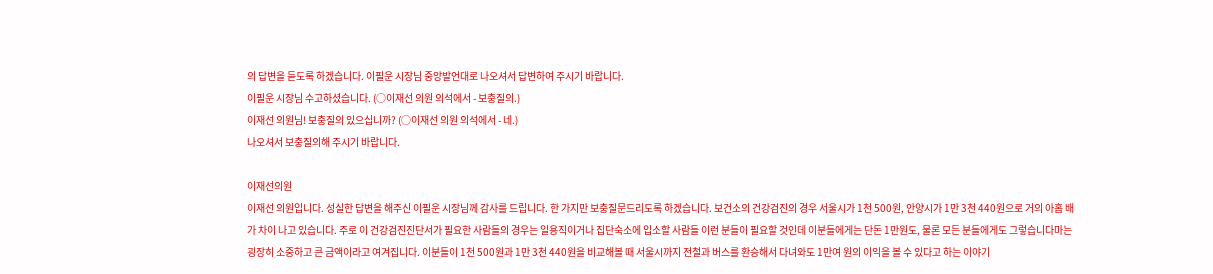의 답변을 듣도록 하겠습니다. 이필운 시장님 중앙발언대로 나오셔서 답변하여 주시기 바랍니다.
이필운 시장님 수고하셨습니다. (○이재선 의원 의석에서 - 보충질의.)
이재선 의원님! 보충질의 있으십니까? (○이재선 의원 의석에서 - 네.)
나오셔서 보충질의해 주시기 바랍니다.

이재선의원
이재선 의원입니다. 성실한 답변을 해주신 이필운 시장님께 감사를 드립니다. 한 가지만 보충질문드리도록 하겠습니다. 보건소의 건강검진의 경우 서울시가 1천 500원, 안양시가 1만 3천 440원으로 거의 아홉 배가 차이 나고 있습니다. 주로 이 건강검진진단서가 필요한 사람들의 경우는 일용직이거나 집단숙소에 입소할 사람들 이런 분들이 필요할 것인데 이분들에게는 단돈 1만원도, 물론 모든 분들에게도 그렇습니다마는 굉장히 소중하고 큰 금액이라고 여겨집니다. 이분들이 1천 500원과 1만 3천 440원을 비교해볼 때 서울시까지 전철과 버스를 환승해서 다녀와도 1만여 원의 이익을 볼 수 있다고 하는 이야기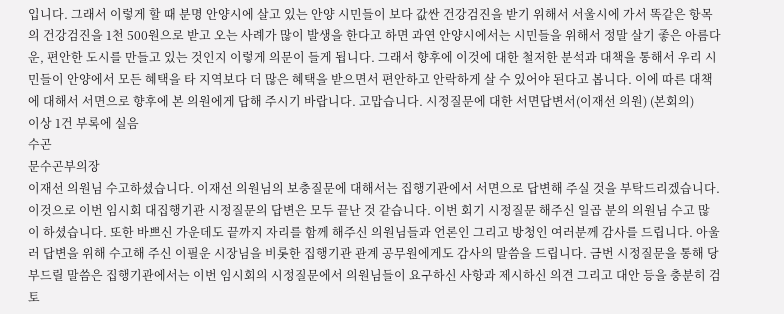입니다. 그래서 이렇게 할 때 분명 안양시에 살고 있는 안양 시민들이 보다 값싼 건강검진을 받기 위해서 서울시에 가서 똑같은 항목의 건강검진을 1천 500원으로 받고 오는 사례가 많이 발생을 한다고 하면 과연 안양시에서는 시민들을 위해서 정말 살기 좋은 아름다운, 편안한 도시를 만들고 있는 것인지 이렇게 의문이 들게 됩니다. 그래서 향후에 이것에 대한 철저한 분석과 대책을 통해서 우리 시민들이 안양에서 모든 혜택을 타 지역보다 더 많은 혜택을 받으면서 편안하고 안락하게 살 수 있어야 된다고 봅니다. 이에 따른 대책에 대해서 서면으로 향후에 본 의원에게 답해 주시기 바랍니다. 고맙습니다. 시정질문에 대한 서면답변서(이재선 의원) (본회의)
이상 1건 부록에 실음
수곤
문수곤부의장
이재선 의원님 수고하셨습니다. 이재선 의원님의 보충질문에 대해서는 집행기관에서 서면으로 답변해 주실 것을 부탁드리겠습니다. 이것으로 이번 임시회 대집행기관 시정질문의 답변은 모두 끝난 것 같습니다. 이번 회기 시정질문 해주신 일곱 분의 의원님 수고 많이 하셨습니다. 또한 바쁘신 가운데도 끝까지 자리를 함께 해주신 의원님들과 언론인 그리고 방청인 여러분께 감사를 드립니다. 아울러 답변을 위해 수고해 주신 이필운 시장님을 비롯한 집행기관 관계 공무원에게도 감사의 말씀을 드립니다. 금번 시정질문을 통해 당부드릴 말씀은 집행기관에서는 이번 임시회의 시정질문에서 의원님들이 요구하신 사항과 제시하신 의견 그리고 대안 등을 충분히 검토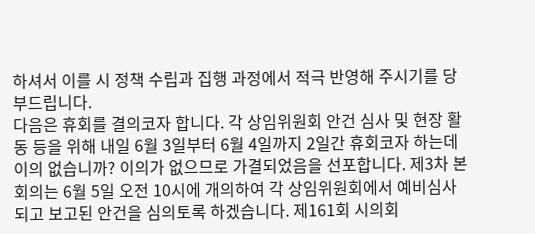하셔서 이를 시 정책 수립과 집행 과정에서 적극 반영해 주시기를 당부드립니다.
다음은 휴회를 결의코자 합니다. 각 상임위원회 안건 심사 및 현장 활동 등을 위해 내일 6월 3일부터 6월 4일까지 2일간 휴회코자 하는데 이의 없습니까? 이의가 없으므로 가결되었음을 선포합니다. 제3차 본회의는 6월 5일 오전 10시에 개의하여 각 상임위원회에서 예비심사되고 보고된 안건을 심의토록 하겠습니다. 제161회 시의회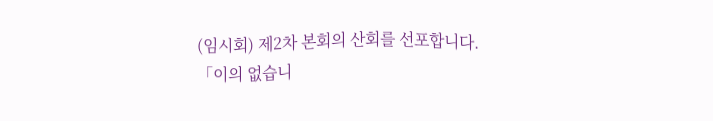(임시회) 제2차 본회의 산회를 선포합니다.
「이의 없습니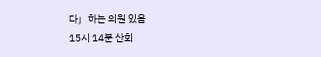다」하는 의원 있음
15시 14분 산회